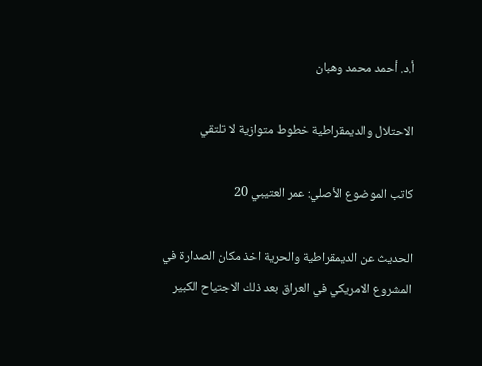أ.د. أحمد محمد وهبان

الاحتلال والديمقراطية خطوط متوازية لا تلتقي

كاتب الموضوع الأصلي: عمر العتيبي 20

الحديث عن الديمقراطية والحرية اخذ مكان الصدارة في المشروع الامريكي في العراق بعد ذلك الاجتياح الكبير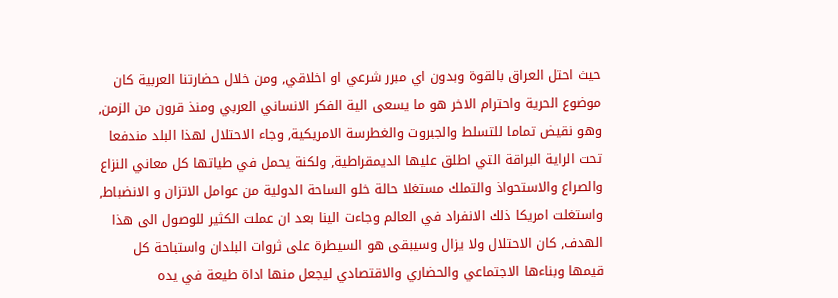حيث احتل العراق بالقوة وبدون اي مبرر شرعي او اخلاقي, ومن خلال حضارتنا العربية كان موضوع الحرية واحترام الاخر هو ما يسعى الية الفكر الانساني العربي ومنذ قرون من الزمن, وهو نقيض تماما للتسلط والجبروت والغطرسة الامريكية, وجاء الاحتلال لهذا البلد مندفعا تحت الراية البراقة التي اطلق عليها الديمقراطية, ولكنة يحمل في طياتها كل معاني النزاع والصراع والاستحواذ والتملك مستغلا حالة خلو الساحة الدولية من عوامل الاتزان و الانضباط, واستغلت امريكا ذلك الانفراد في العالم وجاءت الينا بعد ان عملت الكثير للوصول الى هذا الهدف, كان الاحتلال ولا يزال وسيبقى هو السيطرة على ثروات البلدان واستباحة كل قيمها وبناءها الاجتماعي والحضاري والاقتصادي ليجعل منها اداة طيعة في يده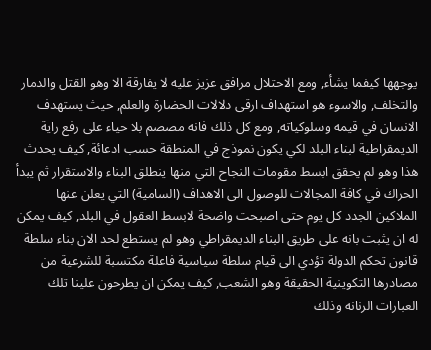يوجهها كيفما يشأء, ومع الاحتلال مرافق عزيز عليه لا يفارقة الا وهو القتل والدمار والتخلف, والاسوء هو استهداف ارقى دلالات الحضارة والعلم, حيث يستهدف الانسان في قيمه وسلوكياته, ومع كل ذلك فانه مصصم بلا حياء على رفع راية الديمقراطية لبناء البلد لكي يكون نموذج في المنطقة حسب ادعائة, كيف يحدث هذا وهو لم يحقق ابسط مقومات النجاح التي منها ينطلق البناء والاستقرار ثم يبدأ الحراك في كافة المجالات للوصول الى الاهداف (السامية) التي يعلن عنها الملاكين الجدد كل يوم حتى اصبحت واضحة لابسط العقول في البلد, كيف يمكن له ان يثبت بانه على طريق البناء الديمقراطي وهو لم يستطع لحد الان بناء سلطة قانون تحكم الدولة تؤدي الى قيام سلطة سياسية فاعلة مكتسبة للشرعية من مصادرها التكوينية الحقيقة وهو الشعب, كيف يمكن ان يطرحون علينا تلك العبارات الرنانه وذلك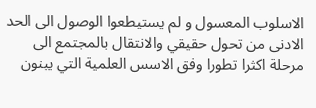الاسلوب المعسول و لم يستيطعوا الوصول الى الحد الادنى من تحول حقيقي والانتقال بالمجتمع الى مرحلة اكثرا تطورا وفق الاسس العلمية التي يبنون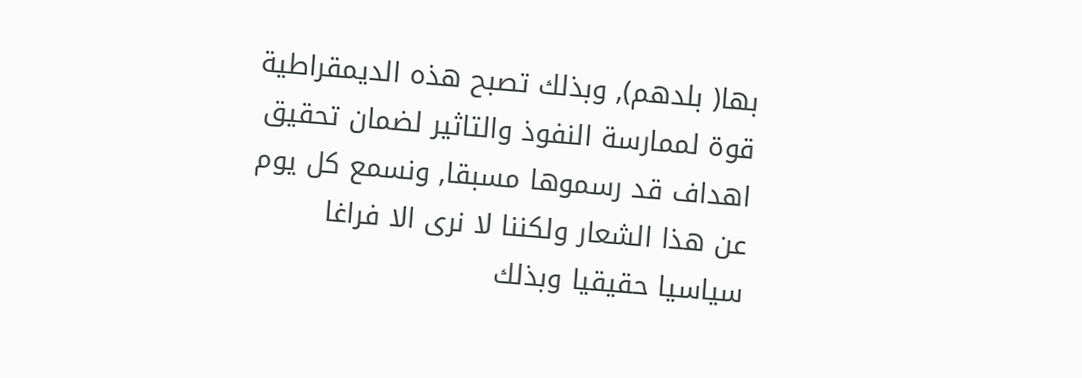بها( بلدهم), وبذلك تصبح هذه الديمقراطية قوة لممارسة النفوذ والتاثير لضمان تحقيق اهداف قد رسموها مسبقا, ونسمع كل يوم عن هذا الشعار ولكننا لا نرى الا فراغا سياسيا حقيقيا وبذلك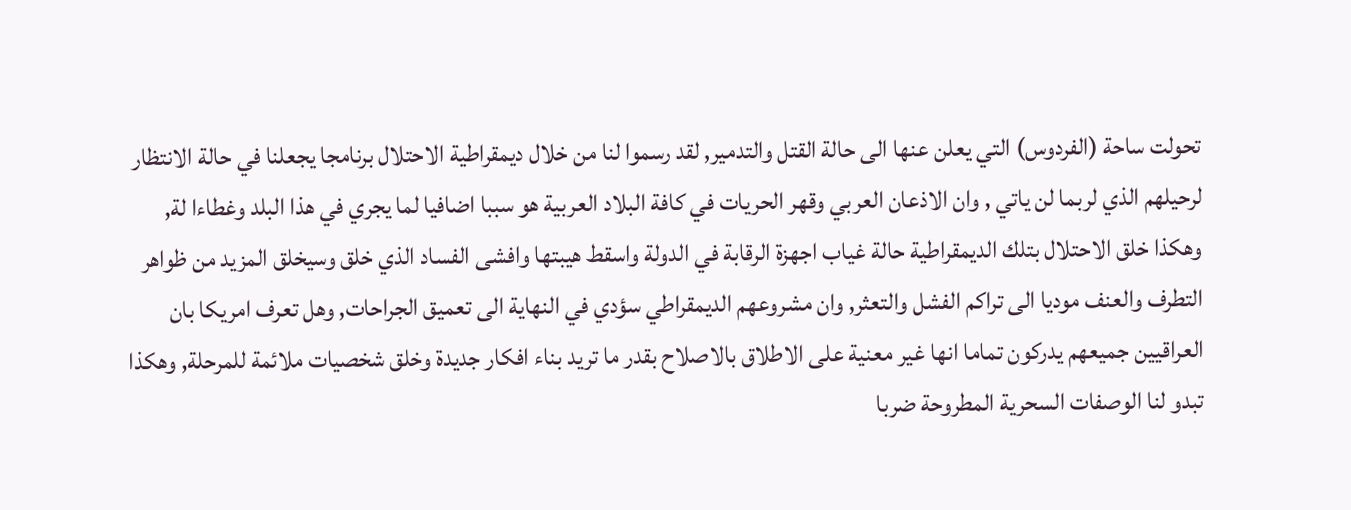تحولت ساحة (الفردوس) التي يعلن عنها الى حالة القتل والتدمير, لقد رسموا لنا من خلال ديمقراطية الاحتلال برنامجا يجعلنا في حالة الانتظار لرحيلهم الذي لربما لن ياتي , وان الاذعان العربي وقهر الحريات في كافة البلاد العربية هو سببا اضافيا لما يجري في هذا البلد وغطاءا لة, وهكذا خلق الاحتلال بتلك الديمقراطية حالة غياب اجهزة الرقابة في الدولة واسقط هيبتها وافشى الفساد الذي خلق وسيخلق المزيد من ظواهر التطرف والعنف موديا الى تراكم الفشل والتعثر, وان مشروعهم الديمقراطي سؤدي في النهاية الى تعميق الجراحات, وهل تعرف امريكا بان العراقيين جميعهم يدركون تماما انها غير معنية على الاطلاق بالاصلاح بقدر ما تريد بناء افكار جديدة وخلق شخصيات ملائمة للمرحلة, وهكذا تبدو لنا الوصفات السحرية المطروحة ضربا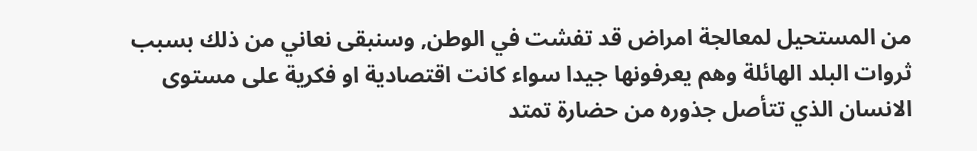من المستحيل لمعالجة امراض قد تفشت في الوطن, وسنبقى نعاني من ذلك بسبب ثروات البلد الهائلة وهم يعرفونها جيدا سواء كانت اقتصادية او فكرية على مستوى الانسان الذي تتأصل جذوره من حضارة تمتد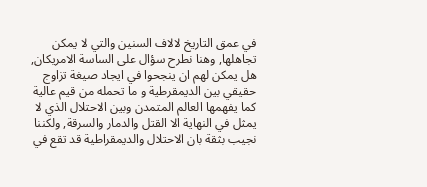في عمق التاريخ لالاف السنين والتي لا يمكن تجاهلها, وهنا نطرح سؤال على الساسة الامريكان, هل يمكن لهم ان ينجحوا في ايجاد صيغة تزاوج حقيقي بين الديمقرطية و ما تحمله من قيم عالية كما يفهمها العالم المتمدن وبين الاحتلال الذي لا يمثل في النهاية الا القتل والدمار والسرقة, ولكننا نجيب بثقة بان الاحتلال والديمقراطية قد تقع في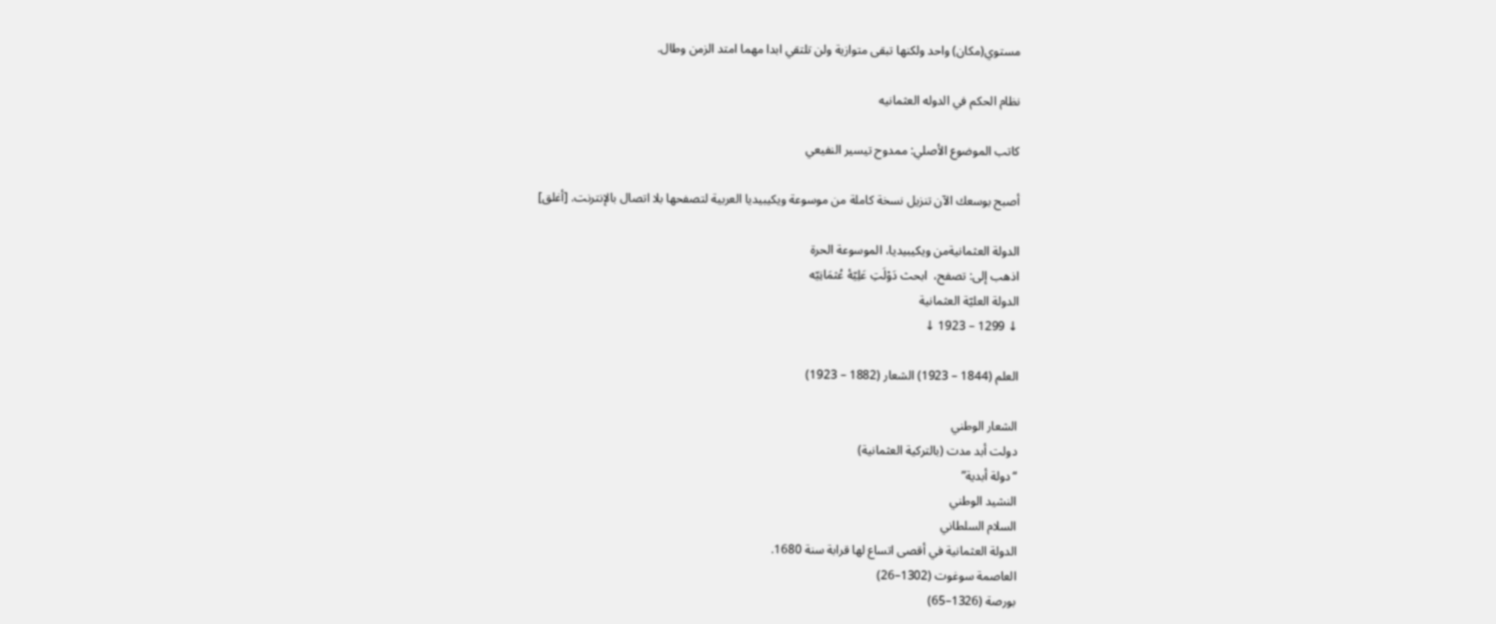مستوي(مكان) واحد ولكنها تبقى متوازية ولن تلتقي ابدا مهما امتد الزمن وطال.

نظام الحكم في الدوله العثمانيه

كاتب الموضوع الأصلي: ممدوح تيسير النفيعي

أصبح بوسعك الآن تنزيل نسخة كاملة من موسوعة ويكيبيديا العربية لتصفحها بلا اتصال بالإنترنت. [أغلق]

الدولة العثمانيةمن ويكيبيديا، الموسوعة الحرة
اذهب إلى: تصفح،  ابحث دَوْلَتِ عَلِيّهٔ عُثمَانِیّه
الدولة العليّة العثمانية
↓ 1299 – 1923 ↓

العلم (1844 – 1923) الشعار (1882 – 1923)

الشعار الوطني
دولت أبد مدت (بالتركية العثمانية)
“دولة أبدية”
النشيد الوطني
السلام السلطاني
الدولة العثمانية في أقصى اتساع لها قرابة سنة 1680.
العاصمة سوغوت (1302–26)
بورصة (1326–65)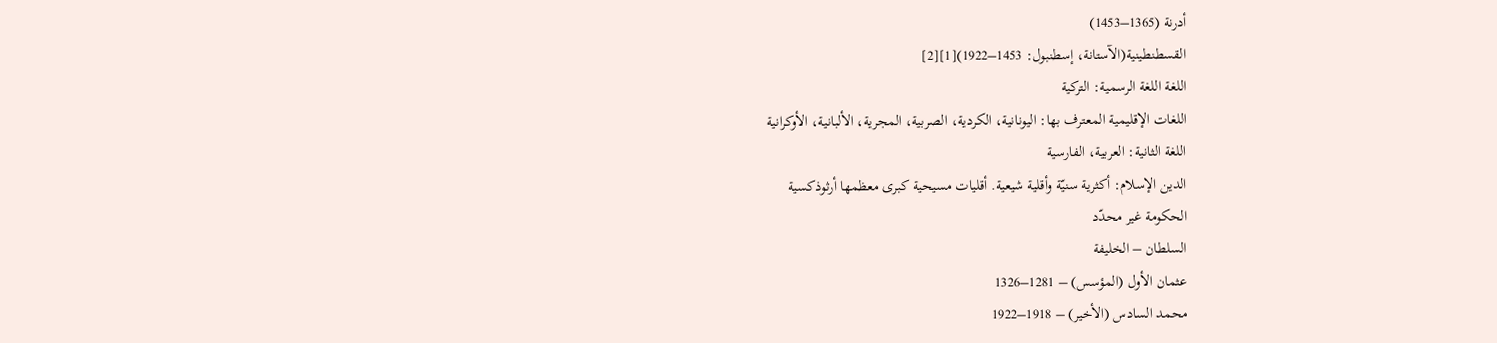أدرنة (1365–1453)
القسطنطينية(الآستانة، إسطنبول: 1453–1922)[1][2]
اللغة اللغة الرسمية: التركية
اللغات الإقليمية المعترف بها: اليونانية، الكردية، الصربية، المجرية، الألبانية، الأوكرانية
اللغة الثانية: العربية، الفارسية
الدين الإسلام: أكثرية سنيّة وأقلية شيعية. أقليات مسيحية كبرى معظمها أرثوذكسية
الحكومة غير محدّد
السلطان – الخليفة
عثمان الأول (المؤسس) – 1281–1326
محمد السادس (الأخير) – 1918–1922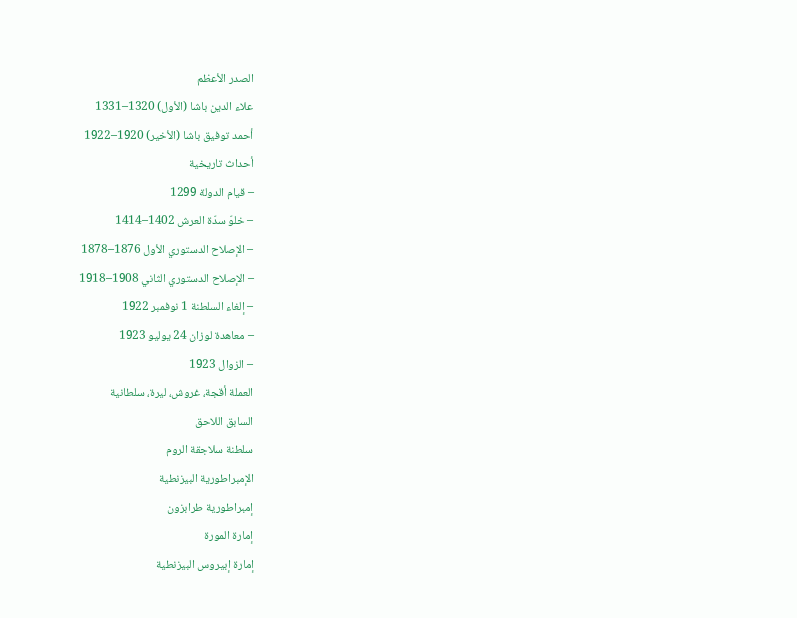الصدر الأعظم
علاء الدين باشا (الأول) 1320–1331
أحمد توفيق باشا (الأخير) 1920–1922
أحداث تاريخية
– قيام الدولة 1299
– خلوّ سدّة العرش 1402–1414
– الإصلاح الدستوري الأول 1876–1878
– الإصلاح الدستوري الثاني 1908–1918
– إلغاء السلطنة 1 نوفمبر 1922
– معاهدة لوزان 24 يوليو 1923
– الزوال 1923
العملة أقجة، غروش، ليرة، سلطانية
السابق اللاحق
سلطنة سلاجقة الروم
الإمبراطورية البيزنطية
إمبراطورية طرابزون
إمارة المورة
إمارة إبيروس البيزنطية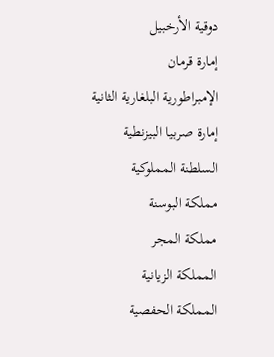دوقية الأرخبيل
إمارة قرمان
الإمبراطورية البلغارية الثانية
إمارة صربيا البيزنطية
السلطنة المملوكية
مملكة البوسنة
مملكة المجر
المملكة الزيانية
المملكة الحفصية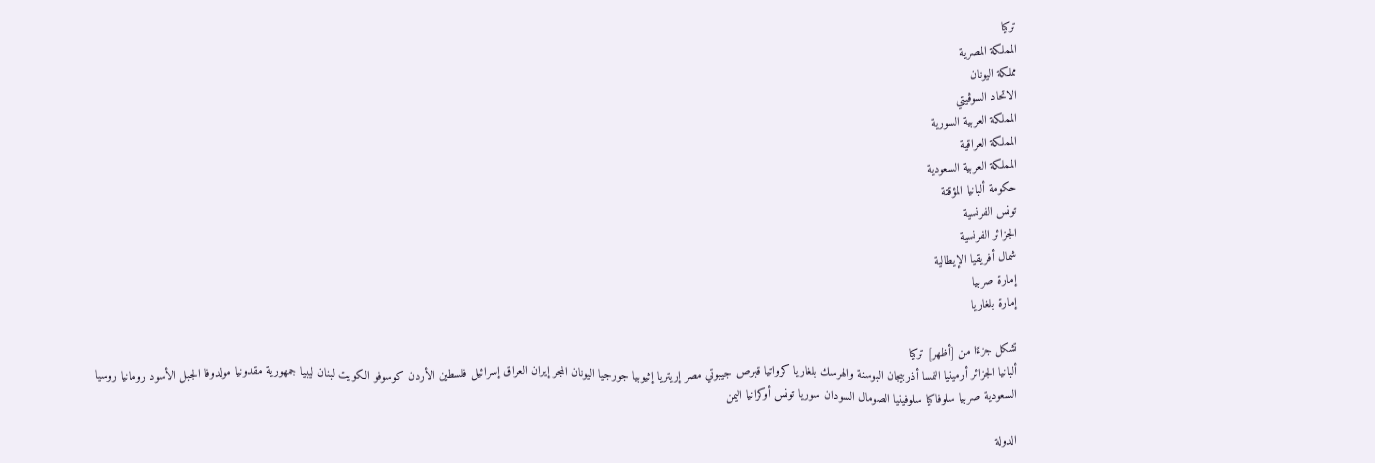تركيا
المملكة المصرية
مملكة اليونان
الاتحاد السوڤيتي
المملكة العربية السورية
المملكة العراقية
المملكة العربية السعودية
حكومة ألبانيا المؤقتة
تونس الفرنسية
الجزائر الفرنسية
شمال أفريقيا الإيطالية
إمارة صربيا
إمارة بلغاريا

تشكل جزءًا من [أظهر] تركيا
ألبانيا الجزائر أرمينيا النمسا أذربيجان البوسنة والهرسك بلغاريا كرواتيا قبرص جيبوتي مصر إريتريا إثيوبيا جورجيا اليونان المجر إيران العراق إسرائيل فلسطين الأردن كوسوفو الكويت لبنان ليبيا جمهورية مقدونيا مولدوفا الجبل الأسود رومانيا روسيا السعودية صربيا سلوفاكيا سلوفينيا الصومال السودان سوريا تونس أوكرانيا اليمن

الدولة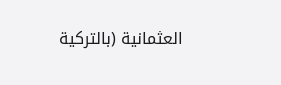العثمانية (بالتركية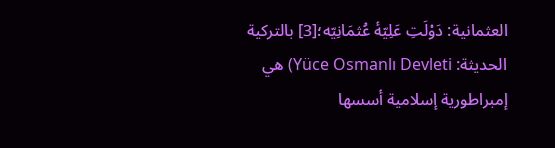العثمانية: دَوْلَتِ عَلِيّهٔ عُثمَانِیّه؛[3] بالتركية الحديثة: Yüce Osmanlı Devleti) هي إمبراطورية إسلامية أسسها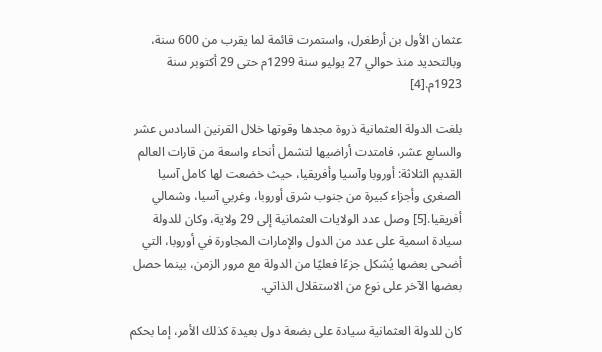عثمان الأول بن أرطغرل، واستمرت قائمة لما يقرب من 600 سنة، وبالتحديد منذ حوالي 27 يوليو سنة 1299م حتى 29 أكتوبر سنة 1923م.[4]

بلغت الدولة العثمانية ذروة مجدها وقوتها خلال القرنين السادس عشر والسابع عشر، فامتدت أراضيها لتشمل أنحاء واسعة من قارات العالم القديم الثلاثة: أوروبا وآسيا وأفريقيا، حيث خضعت لها كامل آسيا الصغرى وأجزاء كبيرة من جنوب شرق أوروبا، وغربي آسيا، وشمالي أفريقيا.[5] وصل عدد الولايات العثمانية إلى 29 ولاية، وكان للدولة سيادة اسمية على عدد من الدول والإمارات المجاورة في أوروبا، التي أضحى بعضها يُشكل جزءًا فعليًا من الدولة مع مرور الزمن، بينما حصل بعضها الآخر على نوع من الاستقلال الذاتي.

كان للدولة العثمانية سيادة على بضعة دول بعيدة كذلك الأمر، إما بحكم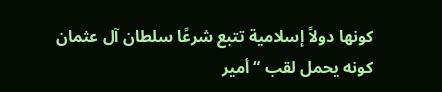كونها دولاً إسلامية تتبع شرعًا سلطان آل عثمان كونه يحمل لقب “أمير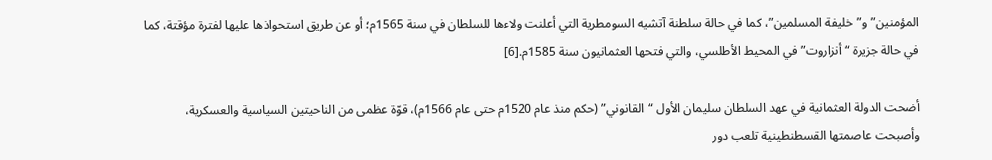المؤمنين” و”خليفة المسلمين”، كما في حالة سلطنة آتشيه السومطرية التي أعلنت ولاءها للسلطان في سنة 1565م؛ أو عن طريق استحواذها عليها لفترة مؤقتة، كما في حالة جزيرة “أنزاروت” في المحيط الأطلسي، والتي فتحها العثمانيون سنة 1585م.[6]

أضحت الدولة العثمانية في عهد السلطان سليمان الأول “القانوني” (حكم منذ عام 1520م حتى عام 1566م)، قوّة عظمى من الناحيتين السياسية والعسكرية، وأصبحت عاصمتها القسطنطينية تلعب دور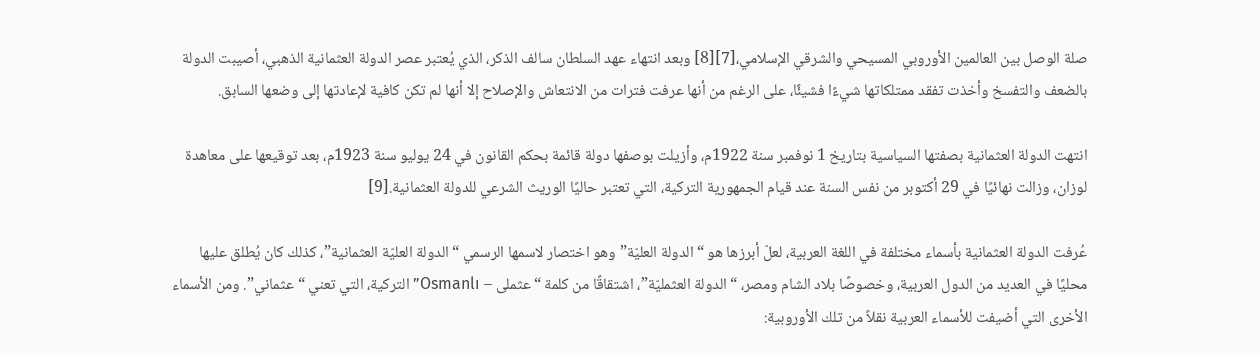صلة الوصل بين العالمين الأوروبي المسيحي والشرقي الإسلامي،[7][8] وبعد انتهاء عهد السلطان سالف الذكر، الذي يُعتبر عصر الدولة العثمانية الذهبي، أصيبت الدولة بالضعف والتفسخ وأخذت تفقد ممتلكاتها شيءًا فشيئًا، على الرغم من أنها عرفت فترات من الانتعاش والإصلاح إلا أنها لم تكن كافية لإعادتها إلى وضعها السابق.

انتهت الدولة العثمانية بصفتها السياسية بتاريخ 1 نوفمبر سنة 1922م، وأزيلت بوصفها دولة قائمة بحكم القانون في 24 يوليو سنة 1923م، بعد توقيعها على معاهدة لوزان، وزالت نهائيًا في 29 أكتوبر من نفس السنة عند قيام الجمهورية التركية، التي تعتبر حاليًا الوريث الشرعي للدولة العثمانية.[9]

عُرفت الدولة العثمانية بأسماء مختلفة في اللغة العربية، لعلّ أبرزها هو “الدولة العليّة” وهو اختصار لاسمها الرسمي “الدولة العليّة العثمانية”، كذلك كان يُطلق عليها محليًا في العديد من الدول العربية، وخصوصًا بلاد الشام ومصر، “الدولة العثمليّة”، اشتقاقًا من كلمة “عثملى – Osmanlı” التركية، التي تعني “عثماني”. ومن الأسماء الأخرى التي أضيفت للأسماء العربية نقلاً من تلك الأوروبية: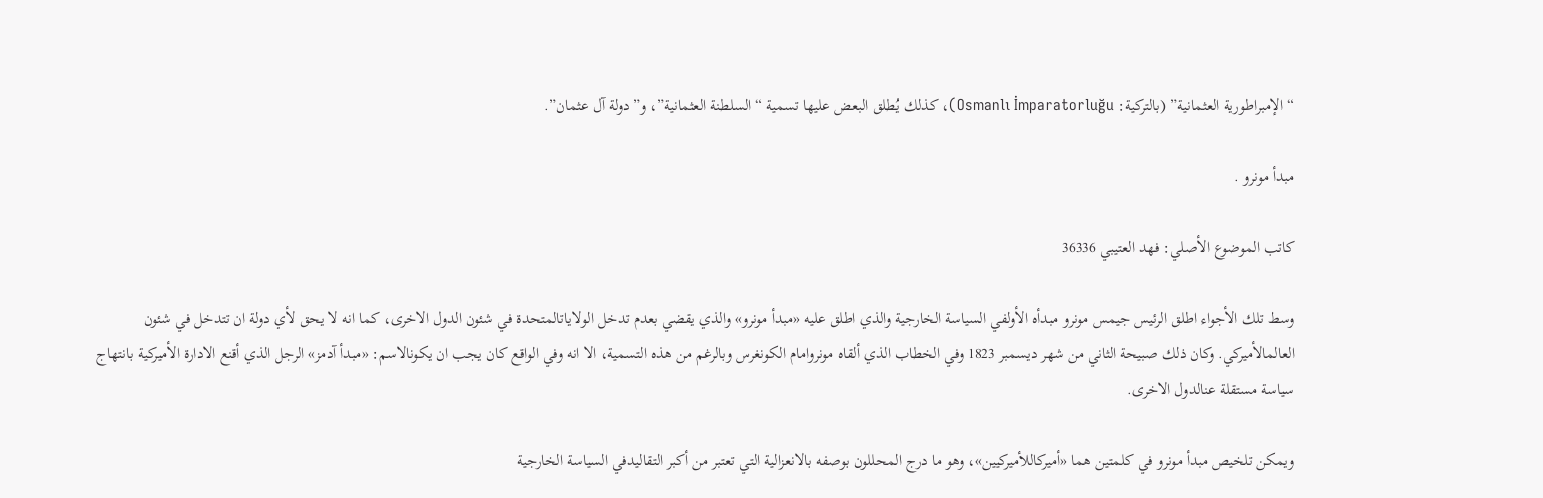“الإمبراطورية العثمانية” (بالتركية: Osmanlı İmparatorluğu)، كذلك يُطلق البعض عليها تسمية “السلطنة العثمانية”، و”دولة آل عثمان”.

مبدأ مونرو .

كاتب الموضوع الأصلي: فهد العتيبي 36336

وسط تلك الأجواء اطلق الرئيس جيمس مونرو مبدأه الأولفي السياسة الخارجية والذي اطلق عليه «مبدأ مونرو» والذي يقضي بعدم تدخل الولاياتالمتحدة في شئون الدول الاخرى، كما انه لا يحق لأي دولة ان تتدخل في شئون العالمالأميركي. وكان ذلك صبيحة الثاني من شهر ديسمبر 1823 وفي الخطاب الذي ألقاه مونروامام الكونغرس وبالرغم من هذه التسمية، الا انه وفي الواقع كان يجب ان يكونالاسم: «مبدأ آدمز» الرجل الذي أقنع الادارة الأميركية بانتهاج سياسة مستقلة عنالدول الاخرى.

ويمكن تلخيص مبدأ مونرو في كلمتين هما «أميركاللأميركيين»، وهو ما درج المحللون بوصفه بالانعزالية التي تعتبر من أكبر التقاليدفي السياسة الخارجية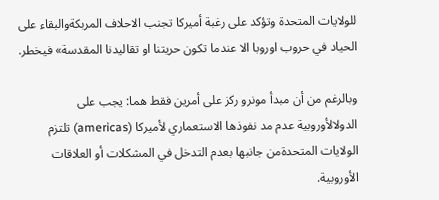للولايات المتحدة وتؤكد على رغبة أميركا تجنب الاحلاف المربكةوالبقاء على الحياد في حروب اوروبا الا عندما تكون حريتنا او تقاليدنا المقدسة» فيخطر.

وبالرغم من أن مبدأ مونرو ركز على أمرين فقط هما: يجب على الدولالأوروبية عدم مد نفوذها الاستعماري لأميركا (americas) تلتزم الولايات المتحدةمن جانبها بعدم التدخل في المشكلات أو العلاقات الأوروبية.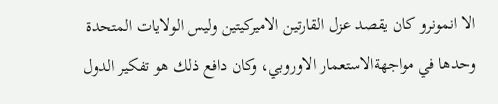الا انمونرو كان يقصد عزل القارتين الاميركيتين وليس الولايات المتحدة وحدها في مواجهةالاستعمار الاوروبي، وكان دافع ذلك هو تفكير الدول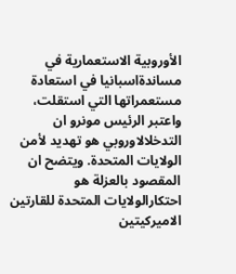الأوروبية الاستعمارية في مساندةاسبانيا في استعادة مستعمراتها التي استقلت، واعتبر الرئيس مونرو ان التدخلالاوروبي هو تهديد لأمن الولايات المتحدة. ويتضح ان المقصود بالعزلة هو احتكارالولايات المتحدة للقارتين الاميركيتين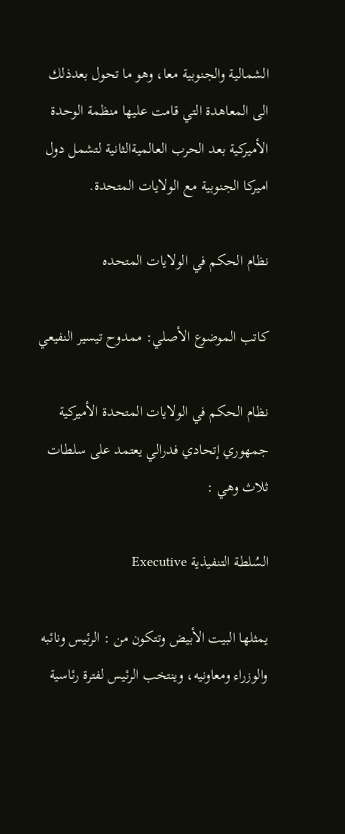الشمالية والجنوبية معا، وهو ما تحول بعدذلك الى المعاهدة التي قامت عليها منظمة الوحدة الأميركية بعد الحرب العالميةالثانية لتشمل دول اميركا الجنوبية مع الولايات المتحدة.

نظام الحكم في الولايات المتحده

كاتب الموضوع الأصلي: ممدوح تيسير النفيعي

نظام الحكم في الولايات المتحدة الأميركية جمهوري إتحادي فدرالي يعتمد على سلطات ثلاث وهي :

السُلطة التنفيذية Executive

يمثلها البيت الأبيض وتتكون من : الرئيس ونائبه والوزراء ومعاونيه، وينتخب الرئيس لفترة رئاسية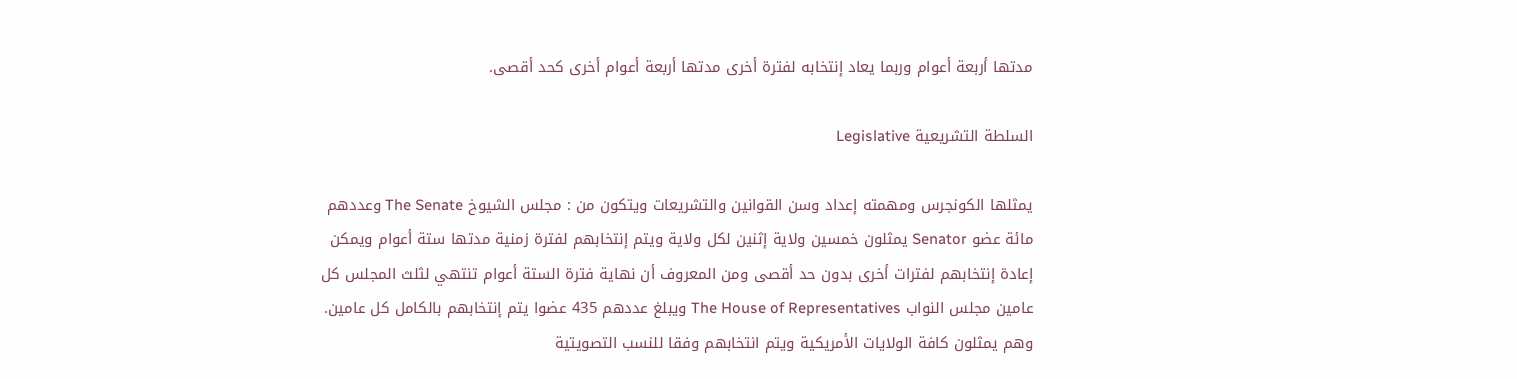مدتها أربعة أعوام وربما يعاد إنتخابه لفترة أخرى مدتها أربعة أعوام أخرى كحد أقصى.

السلطة التشريعية Legislative

يمثلها الكونجرس ومهمته إعداد وسن القوانين والتشريعات ويتكون من : مجلس الشيوخ The Senate وعددهم مائة عضو Senator يمثلون خمسين ولاية إثنين لكل ولاية ويتم إنتخابهم لفترة زمنية مدتها ستة أعوام ويمكن إعادة إنتخابهم لفترات أخرى بدون حد أقصى ومن المعروف أن نهاية فترة الستة أعوام تنتهي لثلث المجلس كل عامين مجلس النواب The House of Representatives ويبلغ عددهم 435 عضوا يتم إنتخابهم بالكامل كل عامين. وهم يمثلون كافة الولايات الأمريكية ويتم انتخابهم وفقا للنسب التصويتية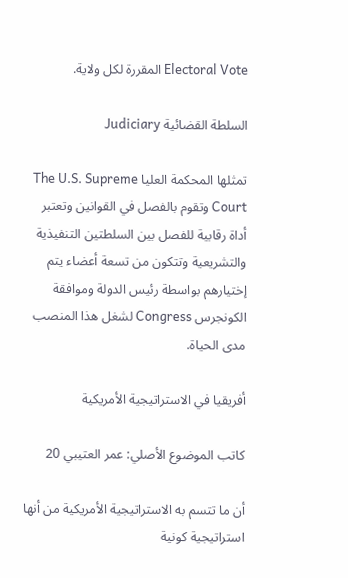Electoral Vote المقررة لكل ولاية.

السلطة القضائية Judiciary

تمثلها المحكمة العليا The U.S. Supreme Court وتقوم بالفصل في القوانين وتعتبر أداة رقابية للفصل بين السلطتين التنفيذية والتشريعية وتتكون من تسعة أعضاء يتم إختيارهم بواسطة رئيس الدولة وموافقة الكونجرس Congress لشغل هذا المنصب مدى الحياة.

أفريقيا في الاستراتيجية الأمريكية

كاتب الموضوع الأصلي: عمر العتيبي 20

أن ما تتسم به الاستراتيجية الأمريكية من أنها استراتيجية كونية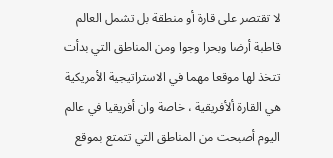لا تقتصر على قارة أو منطقة بل تشمل العالم قاطبة أرضا وبحرا وجوا ومن المناطق التي بدأت تتخذ لها موقعا مهما في الاستراتيجية الأمريكية هي القارة ألأفريقية ، خاصة وان أفريقيا في عالم اليوم أصبحت من المناطق التي تتمتع بموقع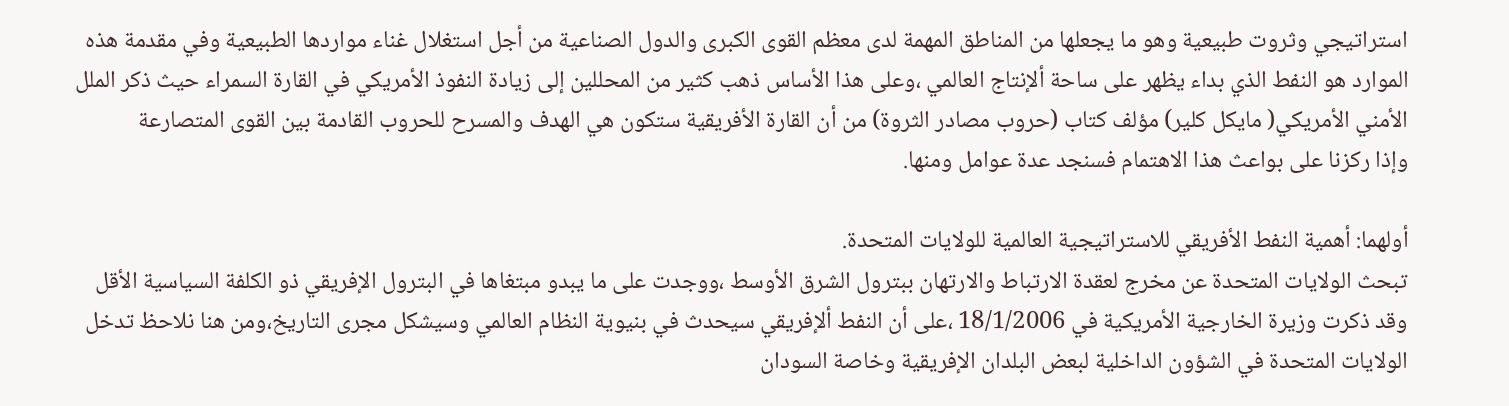استراتيجي وثروت طبيعية وهو ما يجعلها من المناطق المهمة لدى معظم القوى الكبرى والدول الصناعية من أجل استغلال غناء مواردها الطبيعية وفي مقدمة هذه الموارد هو النفط الذي بداء يظهر على ساحة ألإنتاج العالمي ،وعلى هذا الأساس ذهب كثير من المحللين إلى زيادة النفوذ الأمريكي في القارة السمراء حيث ذكر الملل الأمني الأمريكي( مايكل كلير) مؤلف كتاب (حروب مصادر الثروة) من أن القارة الأفريقية ستكون هي الهدف والمسرح للحروب القادمة بين القوى المتصارعة
وإذا ركزنا على بواعث هذا الاهتمام فسنجد عدة عوامل ومنها.

أولهما: أهمية النفط الأفريقي للاستراتيجية العالمية للولايات المتحدة.
تبحث الولايات المتحدة عن مخرج لعقدة الارتباط والارتهان ببترول الشرق الأوسط ،ووجدت على ما يبدو مبتغاها في البترول الإفريقي ذو الكلفة السياسية الأقل وقد ذكرت وزيرة الخارجية الأمريكية في 18/1/2006 ،على أن النفط ألإفريقي سيحدث في بنيوية النظام العالمي وسيشكل مجرى التاريخ،ومن هنا نلاحظ تدخل الولايات المتحدة في الشؤون الداخلية لبعض البلدان الإفريقية وخاصة السودان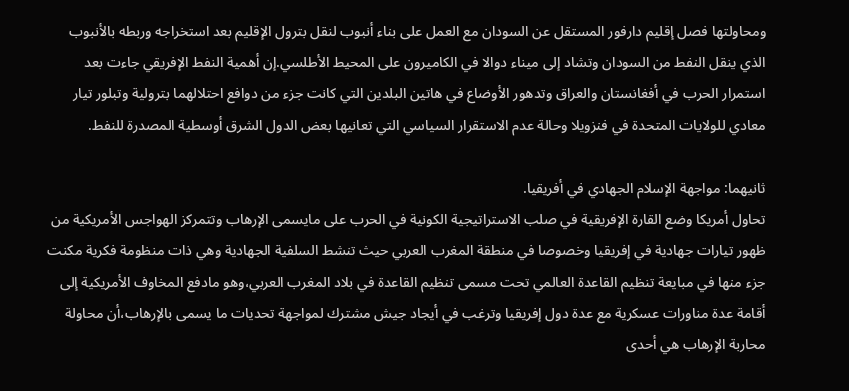ومحاولتها فصل إقليم دارفور المستقل عن السودان مع العمل على بناء أنبوب لنقل بترول الإقليم بعد استخراجه وربطه بالأنبوب الذي ينقل النفط من السودان وتشاد إلى ميناء دوالا في الكاميرون على المحيط الأطلسي.إن أهمية النفط الإفريقي جاءت بعد استمرار الحرب في أفغانستان والعراق وتدهور الأوضاع في هاتين البلدين التي كانت جزء من دوافع احتلالهما بترولية وتبلور تيار معادي للولايات المتحدة في فنزويلا وحالة عدم الاستقرار السياسي التي تعانيها بعض الدول الشرق أوسطية المصدرة للنفط.

ثانيهما: مواجهة الإسلام الجهادي في أفريقيا.
تحاول أمريكا وضع القارة الإفريقية في صلب الاستراتيجية الكونية في الحرب على مايسمى الإرهاب وتتمركز الهواجس الأمريكية من ظهور تيارات جهادية في إفريقيا وخصوصا في منطقة المغرب العربي حيث تنشط السلفية الجهادية وهي ذات منظومة فكرية مكنت جزء منها في مبايعة تنظيم القاعدة العالمي تحت مسمى تنظيم القاعدة في بلاد المغرب العربي،وهو مادفع المخاوف الأمريكية إلى أقامة عدة مناورات عسكرية مع عدة دول إفريقيا وترغب في أيجاد جيش مشترك لمواجهة تحديات ما يسمى بالإرهاب،أن محاولة محاربة الإرهاب هي أحدى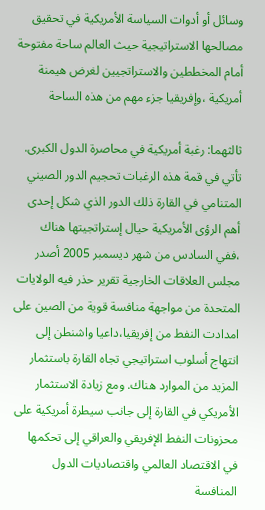وسائل أو أدوات السياسة الأمريكية في تحقيق مصالحها الاستراتيجية حيث العالم ساحة مفتوحة أمام المخططين والاستراتجيين لغرض هيمنة أمريكية ،وإفريقيا جزء مهم من هذه الساحة

ثالثهما: رغبة أمريكية في محاصرة الدول الكبرى.
تأتي في قمة هذه الرغبات تحجيم الدور الصيني المتنامي في القارة ذلك الدور الذي شكل إحدى أهم الرؤى الأمريكية حيال إستراتجيتها هناك ،ففي السادس من شهر ديسمبر 2005 أصدر مجلس العلاقات الخارجية تقرير حذر فيه الولايات المتحدة من مواجهة منافسة قوية من الصين على امدادت النفط من إفريقيا،داعيا واشنطن إلى انتهاج أسلوب استراتيجي تجاه القارة باستثمار المزيد من الموارد هناك. ومع زيادة الاستثمار الأمريكي في القارة إلى جانب سيطرة أمريكية على محزونات النفط الإفريقي والعراقي إلى تحكمها في الاقتصاد العالمي واقتصاديات الدول المنافسة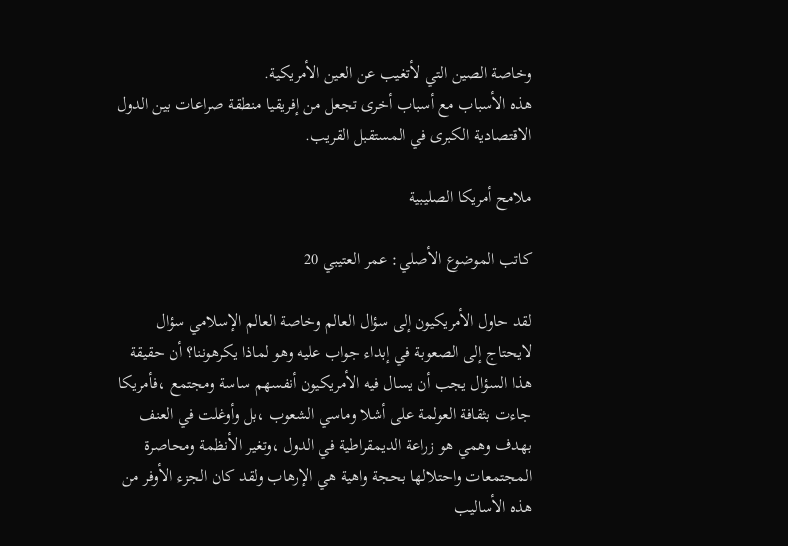وخاصة الصين التي لأتغيب عن العين الأمريكية.
هذه الأسباب مع أسباب أخرى تجعل من إفريقيا منطقة صراعات بين الدول الاقتصادية الكبرى في المستقبل القريب.

ملامح أمريكا الصليبية

كاتب الموضوع الأصلي: عمر العتيبي 20

لقد حاول الأمريكيون إلى سؤال العالم وخاصة العالم الإسلامي سؤال لايحتاج إلى الصعوبة في إبداء جواب عليه وهو لماذا يكرهوننا؟ أن حقيقة هذا السؤال يجب أن يسال فيه الأمريكيون أنفسهم ساسة ومجتمع ،فأمريكا جاءت بثقافة العولمة على أشلا وماسي الشعوب ،بل وأوغلت في العنف بهدف وهمي هو زراعة الديمقراطية في الدول ،وتغير الأنظمة ومحاصرة المجتمعات واحتلالها بحجة واهية هي الإرهاب ولقد كان الجزء الأوفر من هذه الأساليب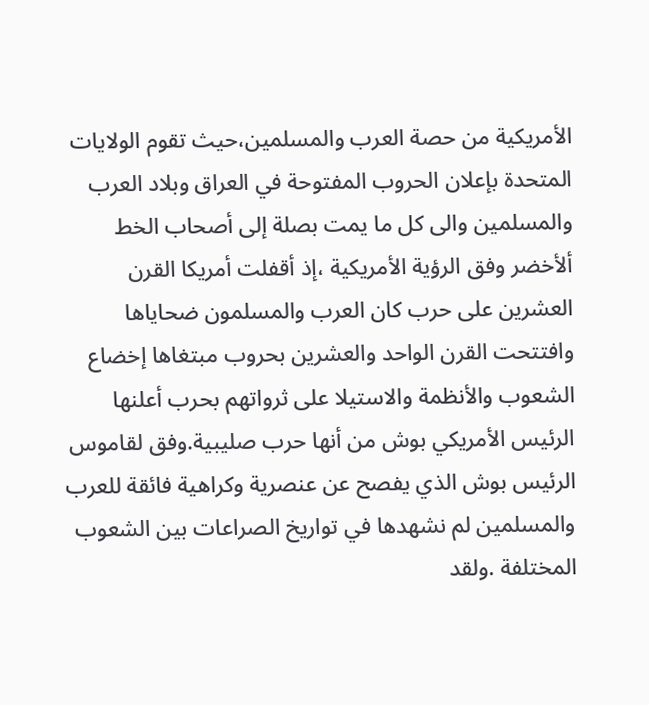الأمريكية من حصة العرب والمسلمين،حيث تقوم الولايات المتحدة بإعلان الحروب المفتوحة في العراق وبلاد العرب والمسلمين والى كل ما يمت بصلة إلى أصحاب الخط ألأخضر وفق الرؤية الأمريكية ،إذ أقفلت أمريكا القرن العشرين على حرب كان العرب والمسلمون ضحاياها وافتتحت القرن الواحد والعشرين بحروب مبتغاها إخضاع الشعوب والأنظمة والاستيلا على ثرواتهم بحرب أعلنها الرئيس الأمريكي بوش من أنها حرب صليبية.وفق لقاموس الرئيس بوش الذي يفصح عن عنصرية وكراهية فائقة للعرب والمسلمين لم نشهدها في تواريخ الصراعات بين الشعوب المختلفة .ولقد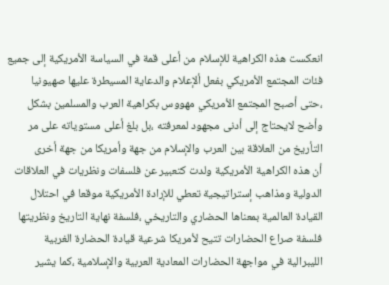انعكست هذه الكراهية للإسلام من أعلى قمة في السياسة الأمريكية إلى جميع فئات المجتمع الأمريكي بفعل ألإعلام والدعاية المسيطرة عليها صهيونيا ،حتى أصبح المجتمع الأمريكي مهووس بكراهية العرب والمسلمين بشكل وأضح لايحتاج إلى أدنى مجهود لمعرفته ،بل بلغ أعلى مستوياته على مر التأريخ من العلاقة بين العرب والإسلام من جهة وأمريكا من جهة أخرى
أن هذه الكراهية الأمريكية ولدت كتعبير عن فلسفات ونظريات في العلاقات الدولية ومذاهب إستراتيجية تعطي للإرادة الأمريكية موقعا في احتلال القيادة العالمية بمعناها الحضاري والتاريخي ،فلسفة نهاية التاريخ ونظريتها فلسفة صراع الحضارات تتيح لأمريكا شرعية قيادة الحضارة الغربية الليبرالية في مواجهة الحضارات المعادية العربية والإسلامية ،كما يشير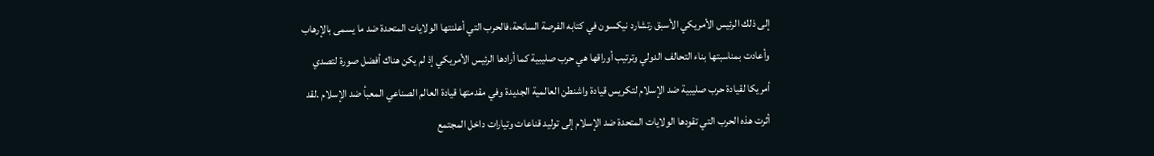إلى ذلك الرئيس الأمريكي الأسبق رتشارد نيكسون في كتابه الفرصة السانحة،فالحرب التي أعلنتها الولايات المتحدة ضد ما يسمى بالإرهاب وأعادت بمناسبتها بناء التحالف الدولي وترتيب أوراقها هي حرب صليبية كما أرادها الرئيس الأمريكي إذ لم يكن هناك أفضل صورة لتصدي أمريكا لقيادة حرب صليبية ضد الإسلام لتكريس قيادة واشنطن العالمية الجديدة وفي مقدمتها قيادة العالم الصناعي المعبأ ضد الإسلام .لقد أثرت هذه الحرب التي تقودها الولايات المتحدة ضد الإسلام إلى توليد قناعات وتيارات داخل المجتمع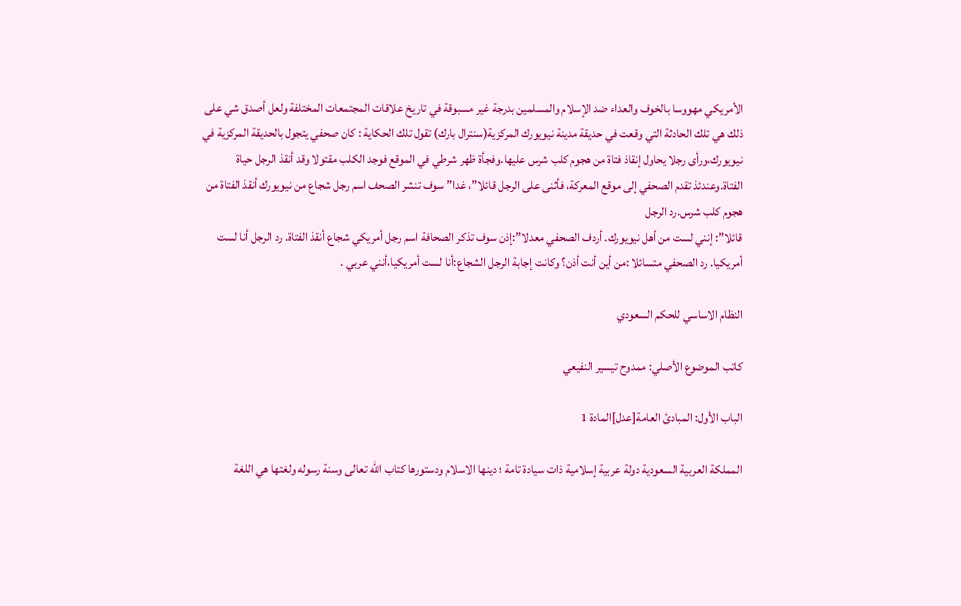الأمريكي مهووسا بالخوف والعداء ضد الإسلام والمسلمين بدرجة غير مسبوقة في تاريخ علاقات المجتمعات المختلفة ولعل أصدق شي على ذلك هي تلك الحادثة التي وقعت في حديقة مدينة نيويورك المركزية(سنترال بارك) تقول تلك الحكاية : كان صحفي يتجول بالحديقة المركزية في نيويورك،ورأى رجلا يحاول إنقاذ فتاة من هجوم كلب شرس عليها.وفجأة ظهر شرطي في الموقع فوجد الكلب مقتولا وقد أنقذ الرجل حياة الفتاة.وعندئذ تقدم الصحفي إلى موقع المعركة، فأثنى على الرجل قائلا”، غدا” سوف تنشر الصحف اسم رجل شجاع من نيويورك أنقذ الفتاة من هجوم كلب شرس.رد الرجل
قائلا”: إنني لست من أهل نيويورك. أردف الصحفي معدلا”:إذن سوف تذكر الصحافة اسم رجل أمريكي شجاع أنقذ الفتاة. رد الرجل أنا لست أمريكيا. رد الصحفي متسائلا :من أين أنت أذن؟ وكانت إجابة الرجل الشجاع:أنا لست أمريكيا،أنني عربي .

النظام الاساسي للحكم السعودي

كاتب الموضوع الأصلي: ممدوح تيسير النفيعي

الباب الأول: المبادئ العامة[عدل]المادة 1

المملكة العربية السعودية دولة عربية إسلامية ذات سيادة تامة ؛ دينها الاسلام ودستورها كتاب الله تعالى وسنة رسوله ولغتها هي اللغة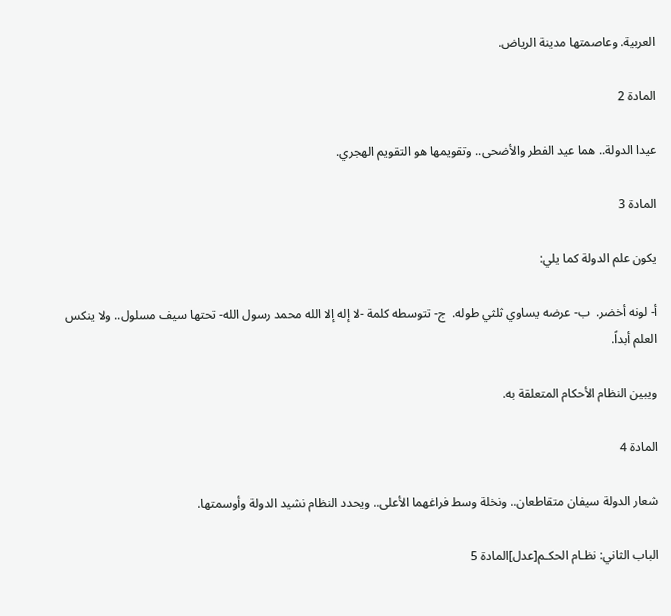العربية. وعاصمتها مدينة الرياض.

المادة 2

عيدا الدولة.. هما عيد الفطر والأضحى.. وتقويمها هو التقويم الهجري.

المادة 3

يكون علم الدولة كما يلي:

أ- لونه أخضر.  ب- عرضه يساوي ثلثي طوله.  ج- تتوسطه كلمة -لا إله إلا الله محمد رسول الله- تحتها سيف مسلول.. ولا ينكس العلم أبداً.

ويبين النظام الأحكام المتعلقة به.

المادة 4

شعار الدولة سيفان متقاطعان.. ونخلة وسط فراغهما الأعلى.. ويحدد النظام نشيد الدولة وأوسمتها.

الباب الثاني: نظـام الحكـم[عدل]المادة 5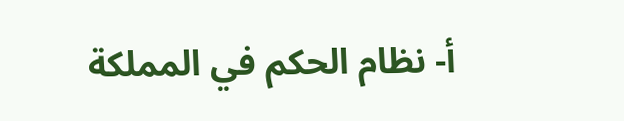أ- نظام الحكم في المملكة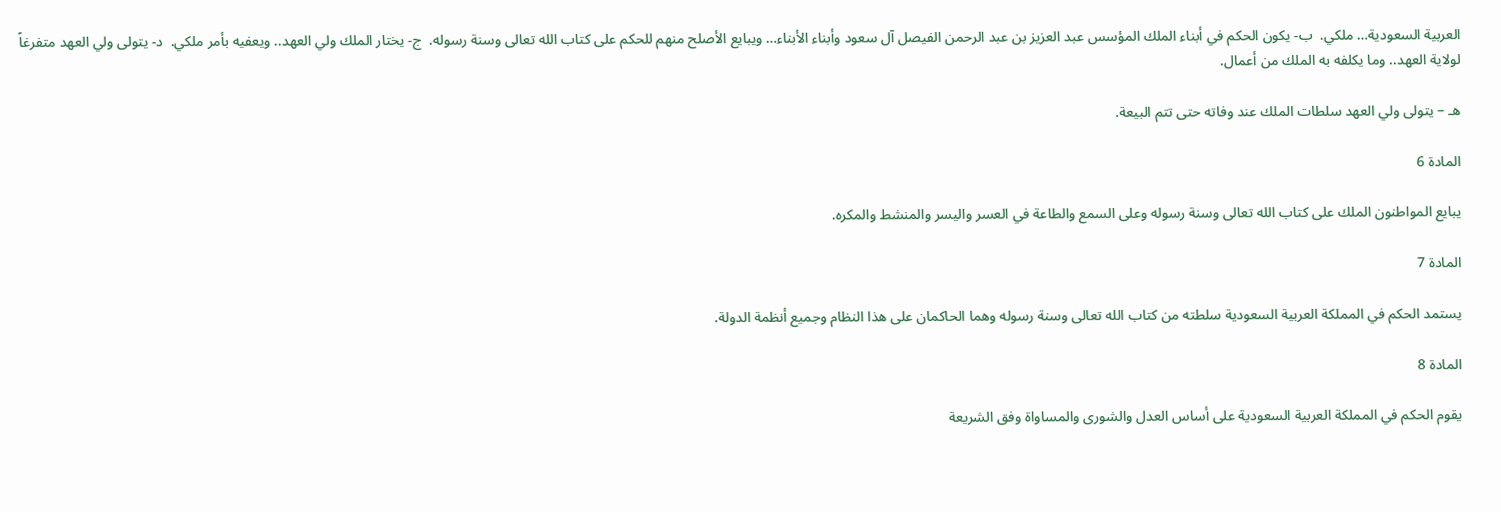العربية السعودية… ملكي.  ب- يكون الحكم في أبناء الملك المؤسس عبد العزيز بن عبد الرحمن الفيصل آل سعود وأبناء الأبناء… ويبايع الأصلح منهم للحكم على كتاب الله تعالى وسنة رسوله.  ج- يختار الملك ولي العهد.. ويعفيه بأمر ملكي.  د- يتولى ولي العهد متفرغاً لولاية العهد.. وما يكلفه به الملك من أعمال.

هـ – يتولى ولي العهد سلطات الملك عند وفاته حتى تتم البيعة.

المادة 6

يبايع المواطنون الملك على كتاب الله تعالى وسنة رسوله وعلى السمع والطاعة في العسر واليسر والمنشط والمكره.

المادة 7

يستمد الحكم في المملكة العربية السعودية سلطته من كتاب الله تعالى وسنة رسوله وهما الحاكمان على هذا النظام وجميع أنظمة الدولة.

المادة 8

يقوم الحكم في المملكة العربية السعودية على أساس العدل والشورى والمساواة وفق الشريعة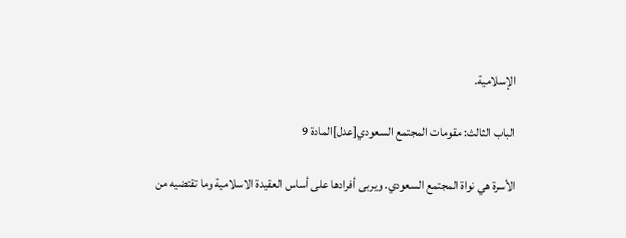الإسلامية.

الباب الثالث: مقومات المجتمع السعودي[عدل]المادة 9

الأسرة هي نواة المجتمع السعودي. ويربى أفرادها على أساس العقيدة الاسلامية وما تقتضيه من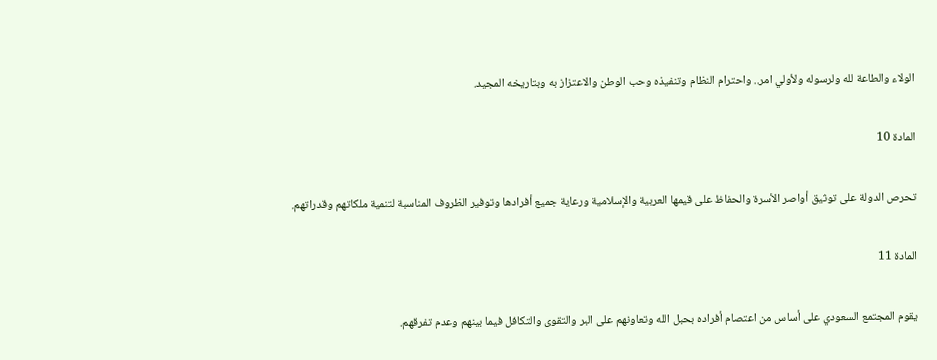الولاء والطاعة لله ولرسوله ولأولي امر.. واحترام النظام وتنفيذه وحب الوطن والاعتزاز به وبتاريخه المجيد.

المادة 10

تحرص الدولة على توثيق أواصر الأسرة والحفاظ على قيمها العربية والإسلامية ورعاية جميع أفرادها وتوفير الظروف المناسبة لتنمية ملكاتهم وقدراتهم.

المادة 11

يقوم المجتمع السعودي على أساس من اعتصام أفراده بحبل الله وتعاونهم على البر والتقوى والتكافل فيما بينهم وعدم تفرقهم.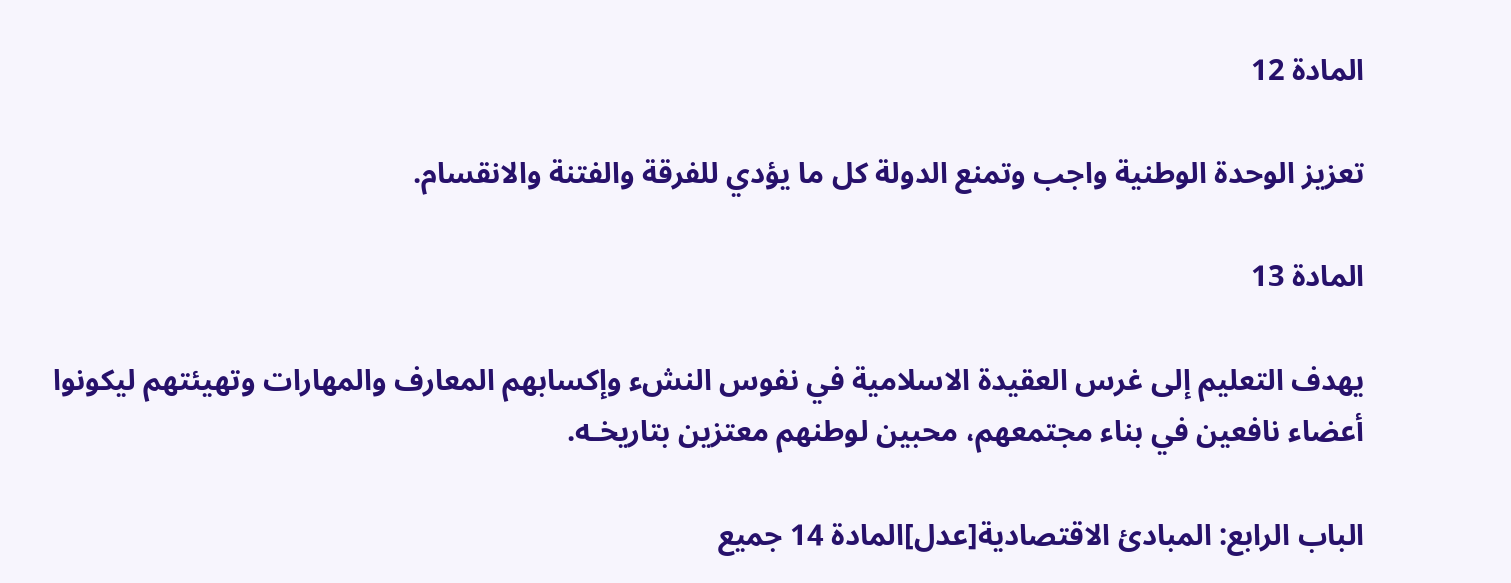المادة 12

تعزيز الوحدة الوطنية واجب وتمنع الدولة كل ما يؤدي للفرقة والفتنة والانقسام.

المادة 13

يهدف التعليم إلى غرس العقيدة الاسلامية في نفوس النشء وإكسابهم المعارف والمهارات وتهيئتهم ليكونوا أعضاء نافعين في بناء مجتمعهم، محبين لوطنهم معتزين بتاريخـه.

الباب الرابع: المبادئ الاقتصادية[عدل]المادة 14 جميع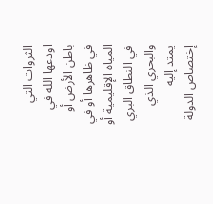الثروات التي اودعها الله في باطن الأرض أو في ظاهرها أو في المياه الإقليمية أو في النطاق البري والبحري الذي يمتد إليه إختصاص الدولة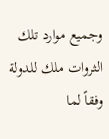وجميع موارد تلك الثروات ملك للدولة وفقاً لما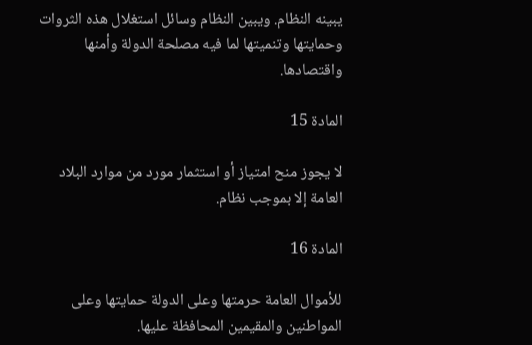يبينه النظام. ويبين النظام وسائل استغلال هذه الثروات وحمايتها وتنميتها لما فيه مصلحة الدولة وأمنها واقتصادها.

المادة 15

لا يجوز منح امتياز أو استثمار مورد من موارد البلاد العامة إلا بموجب نظام.

المادة 16

للأموال العامة حرمتها وعلى الدولة حمايتها وعلى المواطنين والمقيمين المحافظة عليها.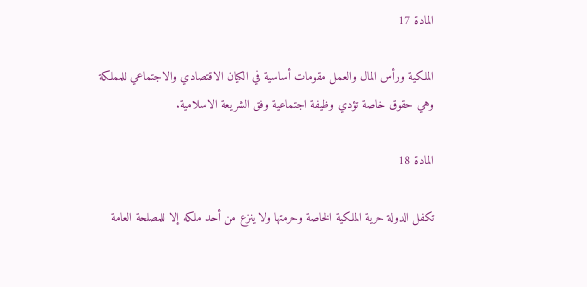المادة 17

الملكية ورأس المال والعمل مقومات أساسية في الكيان الاقتصادي والاجتماعي للمملكة وهي حقوق خاصة تؤدي وظيفة اجتماعية وفق الشريعة الاسلامية.

المادة 18

تكفل الدولة حرية الملكية الخاصة وحرمتها ولا ينزع من أحد ملكه إلا للمصلحة العامة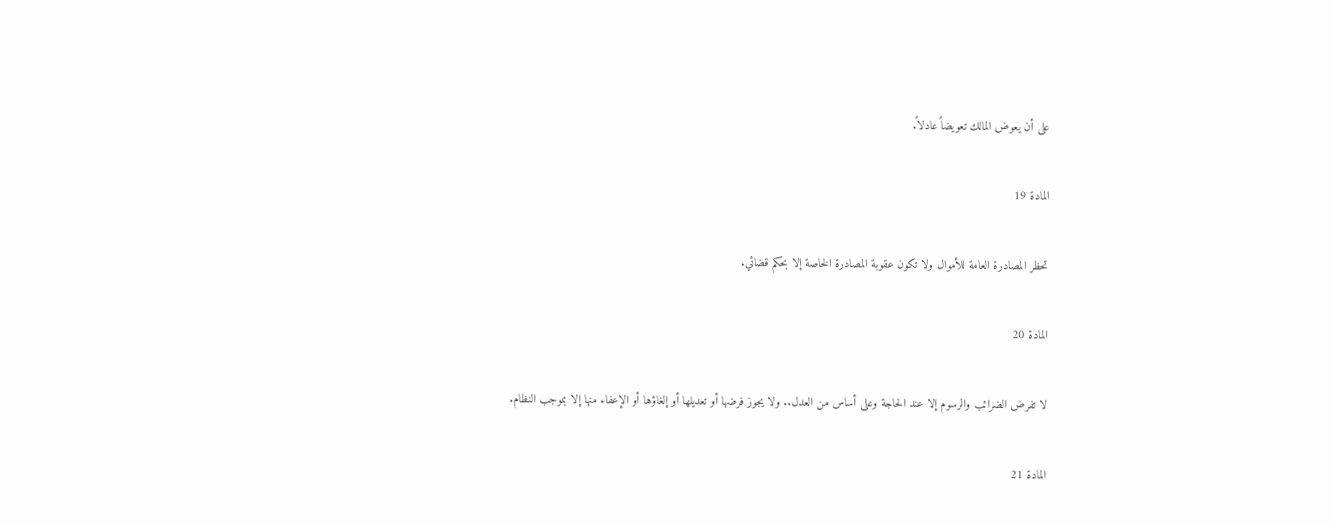على أن يعوض المالك تعويضاً عادلاً.

المادة 19

تحظر المصادرة العامة للأموال ولا تكون عقوبة المصادرة الخاصة إلا بحكم قضائي.

المادة 20

لا تفرض الضرائب والرسوم إلا عند الحاجة وعلى أساس من العدل.. ولا يجوز فرضها أو تعديلها أو إلغاؤها أو الإعفاء منها إلا بموجب النظام.

المادة 21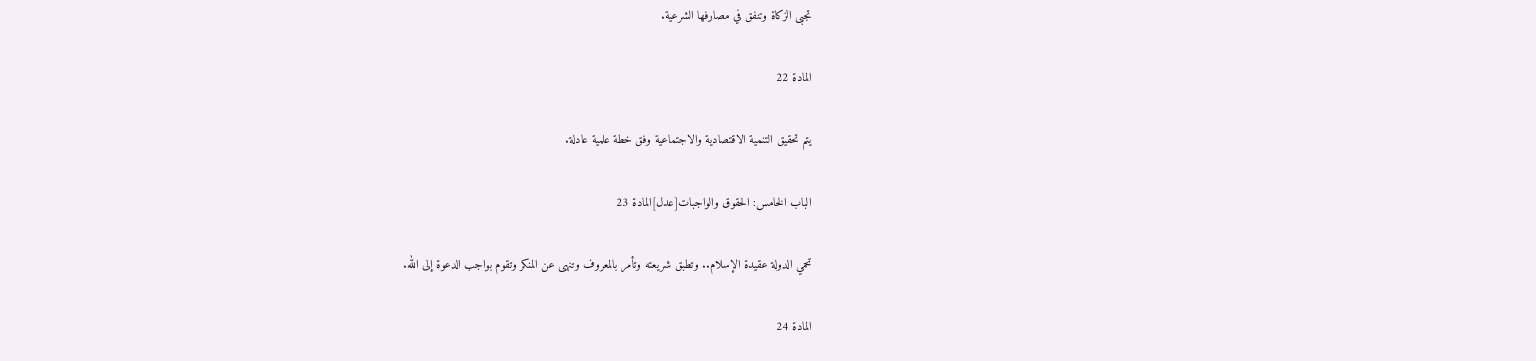تجبى الزكاة وتنفق في مصارفها الشرعية.

المادة 22

يتم تحقيق التنمية الاقتصادية والاجتماعية وفق خطة علمية عادلة.

الباب الخامس: الحقوق والواجبات[عدل]المادة 23

تحمي الدولة عقيدة الإسلام.. وتطبق شريعته وتأمر بالمعروف وتنهى عن المنكر وتقوم بواجب الدعوة إلى الله.

المادة 24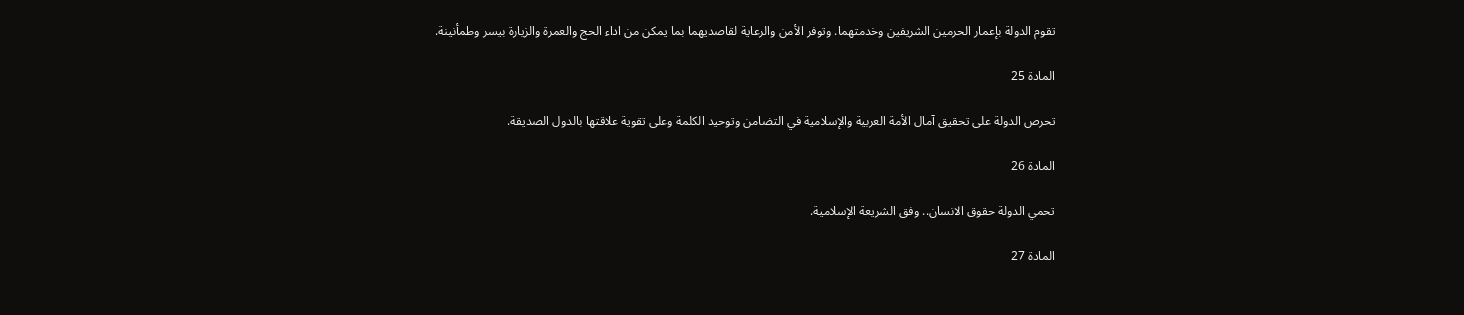تقوم الدولة بإعمار الحرمين الشريفين وخدمتهما. وتوفر الأمن والرعاية لقاصديهما بما يمكن من اداء الحج والعمرة والزيارة بيسر وطمأنينة.

المادة 25

تحرص الدولة على تحقيق آمال الأمة العربية والإسلامية في التضامن وتوحيد الكلمة وعلى تقوية علاقتها بالدول الصديقة.

المادة 26

تحمي الدولة حقوق الانسان.. وفق الشريعة الإسلامية.

المادة 27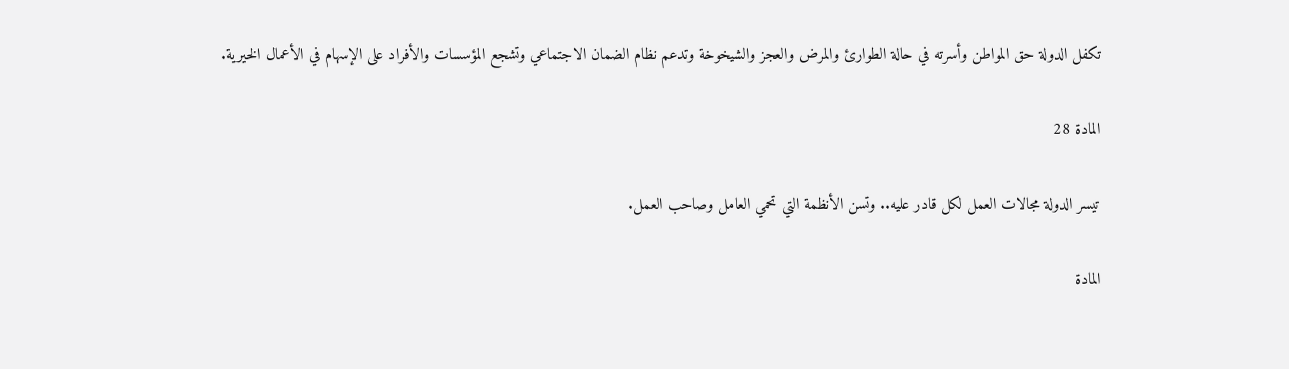تكفل الدولة حق المواطن وأسرته في حالة الطوارئ والمرض والعجز والشيخوخة وتدعم نظام الضمان الاجتماعي وتشجع المؤسسات والأفراد على الإسهام في الأعمال الخيرية.

المادة 28

تيسر الدولة مجالات العمل لكل قادر عليه.. وتسن الأنظمة التي تحمي العامل وصاحب العمل.

المادة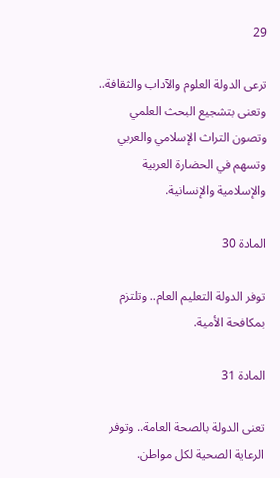29

ترعى الدولة العلوم والآداب والثقافة.. وتعنى بتشجيع البحث العلمي وتصون التراث الإسلامي والعربي وتسهم في الحضارة العربية والإسلامية والإنسانية.

المادة 30

توفر الدولة التعليم العام.. وتلتزم بمكافحة الأمية.

المادة 31

تعنى الدولة بالصحة العامة.. وتوفر الرعاية الصحية لكل مواطن.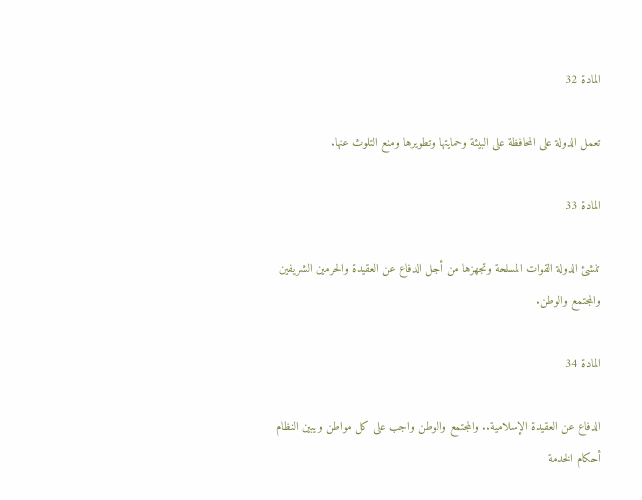المادة 32

تعمل الدولة على المحافظة على البيئة وحمايتها وتطويرها ومنع التلوث عنها.

المادة 33

تنشئ الدولة القوات المسلحة وتجهزها من أجل الدفاع عن العقيدة والحرمين الشريفين والمجتمع والوطن.

المادة 34

الدفاع عن العقيدة الإسلامية.. والمجتمع والوطن واجب على كل مواطن ويبين النظام أحكام الخدمة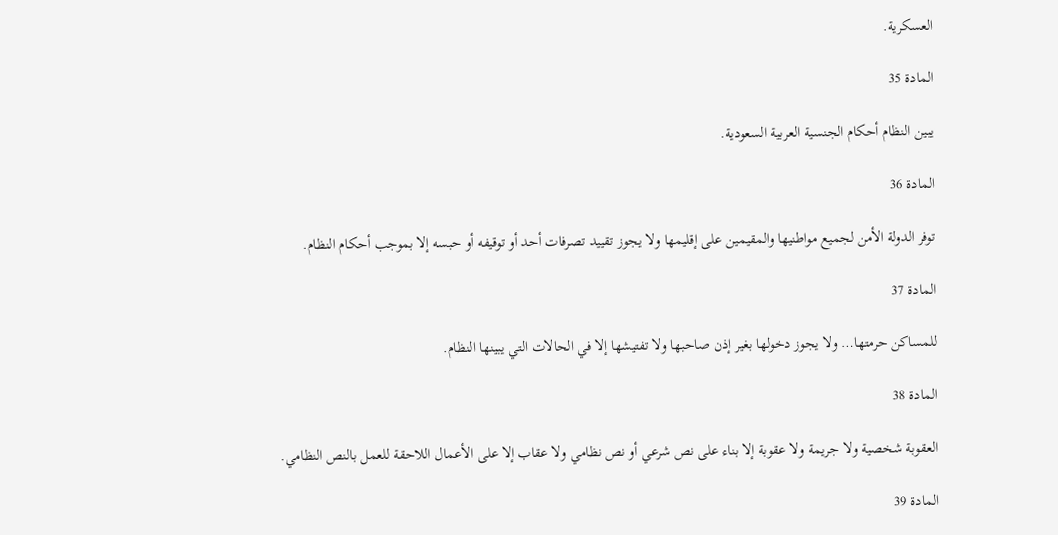العسكرية.

المادة 35

يبين النظام أحكام الجنسية العربية السعودية.

المادة 36

توفر الدولة الأمن لجميع مواطنيها والمقيمين على إقليمها ولا يجوز تقييد تصرفات أحد أو توقيفه أو حبسه إلا بموجب أحكام النظام.

المادة 37

للمساكن حرمتها… ولا يجوز دخولها بغير إذن صاحبها ولا تفتيشها إلا في الحالات التي يبينها النظام.

المادة 38

العقوبة شخصية ولا جريمة ولا عقوبة إلا بناء على نص شرعي أو نص نظامي ولا عقاب إلا على الأعمال اللاحقة للعمل بالنص النظامي.

المادة 39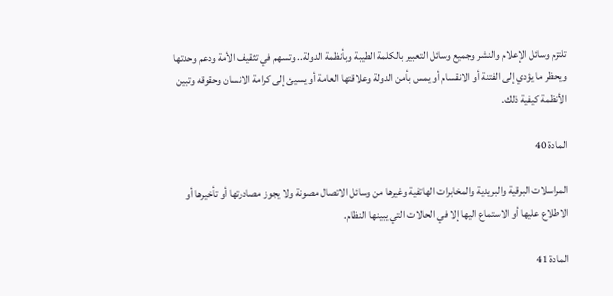تلتزم وسائل الإعلام والنشر وجميع وسائل التعبير بالكلمة الطيبة وبأنظمة الدولة.. وتسهم في تثقيف الأمة ودعم وحدتها ويحظر ما يؤدي إلى الفتنة أو الانقسام أو يمس بأمن الدولة وعلاقتها العامة أو يسيئ إلى كرامة الانسان وحقوقه وتبين الأنظمة كيفية ذلك.

المادة 40

المراسلات البرقية والبريدية والمخابرات الهاتفية وغيرها من وسائل الاتصال مصونة ولا يجوز مصادرتها أو تأخيرها أو الاطلاع عليها أو الاستماع اليها إلا في الحالات التي يبينها النظام.

المادة 41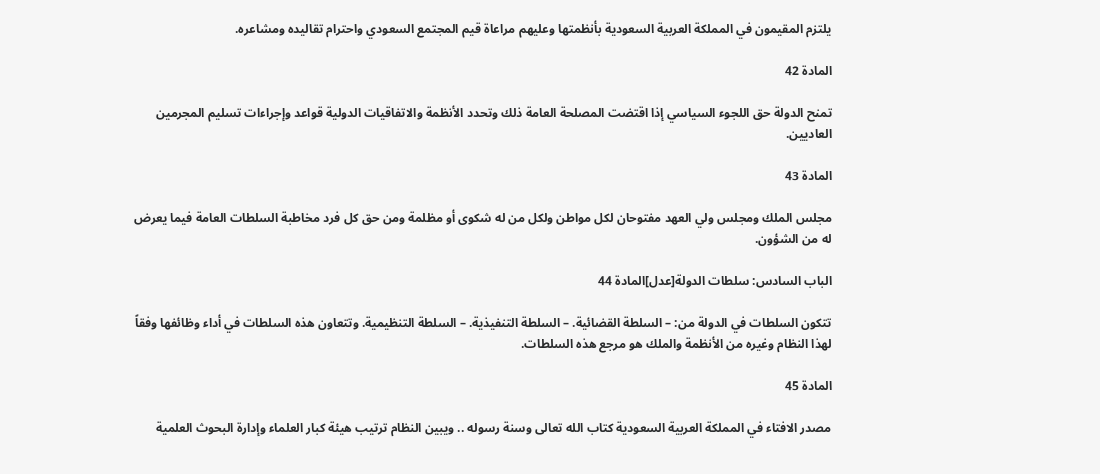يلتزم المقيمون في المملكة العربية السعودية بأنظمتها وعليهم مراعاة قيم المجتمع السعودي واحترام تقاليده ومشاعره.

المادة 42

تمنح الدولة حق اللجوء السياسي إذا اقتضت المصلحة العامة ذلك وتحدد الأنظمة والاتفاقيات الدولية قواعد وإجراءات تسليم المجرمين العاديين.

المادة 43

مجلس الملك ومجلس ولي العهد مفتوحان لكل مواطن ولكل من له شكوى أو مظلمة ومن حق كل فرد مخاطبة السلطات العامة فيما يعرض له من الشؤون.

الباب السادس: سلطات الدولة[عدل]المادة 44

تتكون السلطات في الدولة من: – السلطة القضائية. – السلطة التنفيذية. – السلطة التنظيمية. وتتعاون هذه السلطات في أداء وظائفها وفقاً لهذا النظام وغيره من الأنظمة والملك هو مرجع هذه السلطات.

المادة 45

مصدر الافتاء في المملكة العربية السعودية كتاب الله تعالى وسنة رسوله .. ويبين النظام ترتيب هيئة كبار العلماء وإدارة البحوث العلمية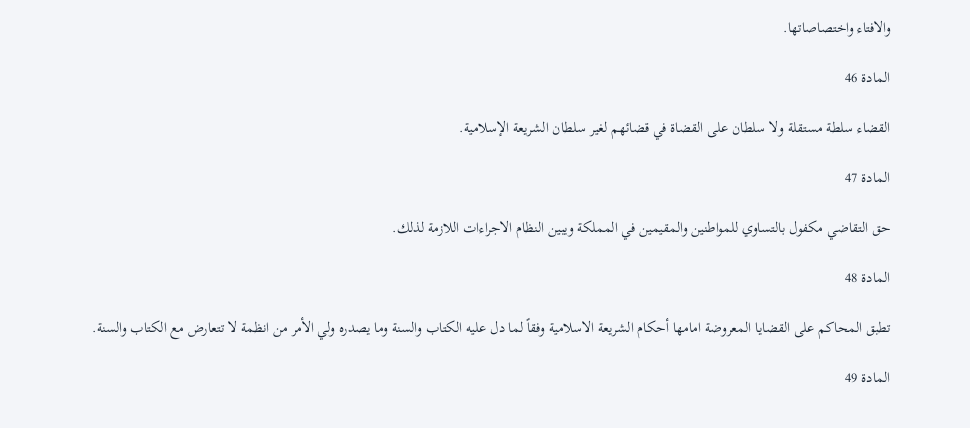والافتاء واختصاصاتها.

المادة 46

القضاء سلطة مستقلة ولا سلطان على القضاة في قضائهم لغير سلطان الشريعة الإسلامية.

المادة 47

حق التقاضي مكفول بالتساوي للمواطنين والمقيمين في المملكة ويبين النظام الاجراءات اللازمة لذلك.

المادة 48

تطبق المحاكم على القضايا المعروضة امامها أحكام الشريعة الاسلامية وفقاً لما دل عليه الكتاب والسنة وما يصدره ولي الأمر من انظمة لا تتعارض مع الكتاب والسنة.

المادة 49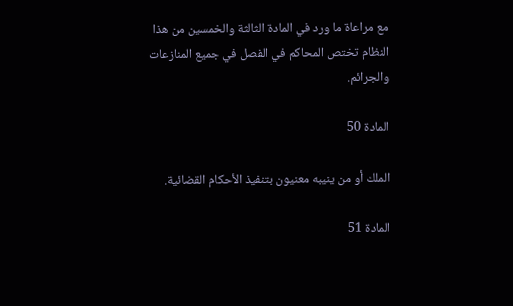مع مراعاة ما ورد في المادة الثالثة والخمسين من هذا النظام تختص المحاكم في الفصل في جميع المنازعات والجرائم.

المادة 50

الملك أو من ينيبه معنيون بتنفيذ الأحكام القضائية.

المادة 51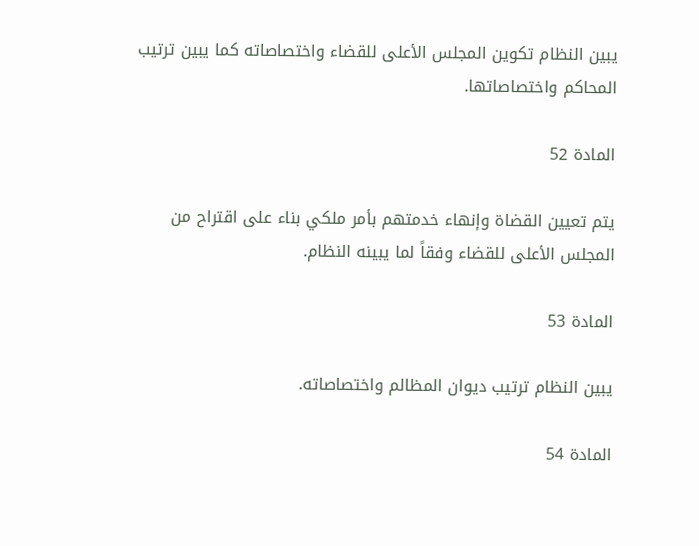يبين النظام تكوين المجلس الأعلى للقضاء واختصاصاته كما يبين ترتيب المحاكم واختصاصاتها.

المادة 52

يتم تعيين القضاة وإنهاء خدمتهم بأمر ملكي بناء على اقتراح من المجلس الأعلى للقضاء وفقاً لما يبينه النظام.

المادة 53

يبين النظام ترتيب ديوان المظالم واختصاصاته.

المادة 54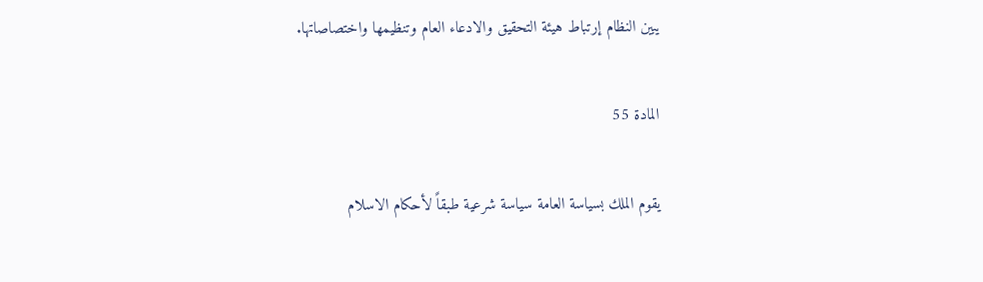يبين النظام إرتباط هيئة التحقيق والادعاء العام وتنظيمها واختصاصاتها.

المادة 55

يقوم الملك بسياسة العامة سياسة شرعية طبقاً لأحكام الاسلام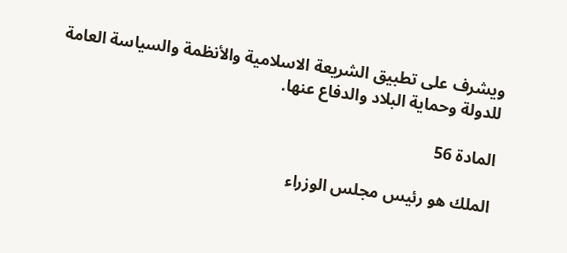ويشرف على تطبيق الشريعة الاسلامية والأنظمة والسياسة العامة للدولة وحماية البلاد والدفاع عنها.

المادة 56

الملك هو رئيس مجلس الوزراء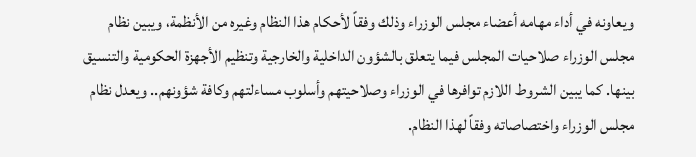ويعاونه في أداء مهامه أعضاء مجلس الوزراء وذلك وفقاً لأحكام هذا النظام وغيره من الأنظمة، ويبين نظام مجلس الوزراء صلاحيات المجلس فيما يتعلق بالشؤون الداخلية والخارجية وتنظيم الأجهزة الحكومية والتنسيق بينها. كما يبين الشروط اللازم توافرها في الوزراء وصلاحيتهم وأسلوب مساءلتهم وكافة شؤونهم.. ويعدل نظام مجلس الوزراء واختصاصاته وفقاً لهذا النظام.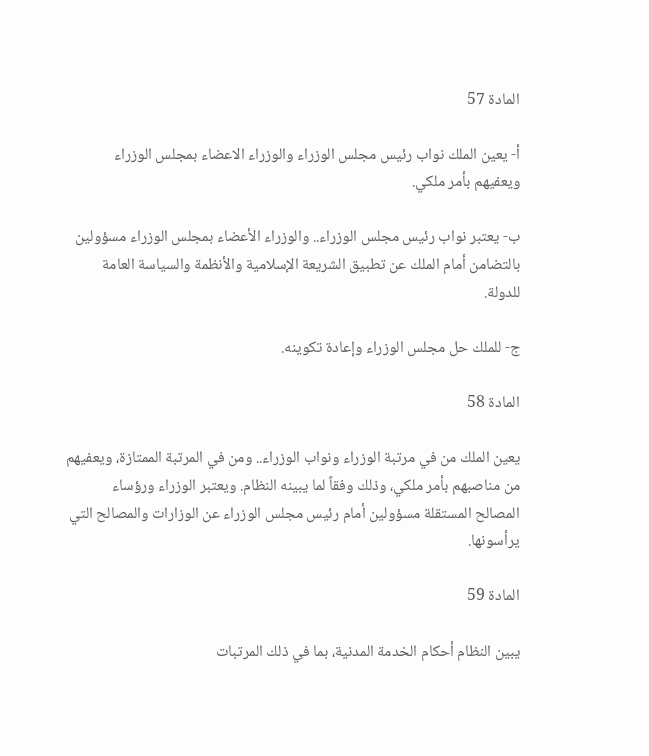المادة 57

أ- يعين الملك نواب رئيس مجلس الوزراء والوزراء الاعضاء بمجلس الوزراء ويعفيهم بأمر ملكي.

ب- يعتبر نواب رئيس مجلس الوزراء.. والوزراء الأعضاء بمجلس الوزراء مسؤولين بالتضامن أمام الملك عن تطبيق الشريعة الإسلامية والأنظمة والسياسة العامة للدولة.

ج- للملك حل مجلس الوزراء وإعادة تكوينه.

المادة 58

يعين الملك من في مرتبة الوزراء ونواب الوزراء.. ومن في المرتبة الممتازة، ويعفيهم من مناصبهم بأمر ملكي، وذلك وفقاً لما يبينه النظام. ويعتبر الوزراء ورؤساء المصالح المستقلة مسؤولين أمام رئيس مجلس الوزراء عن الوزارات والمصالح التي يرأسونها.

المادة 59

يبين النظام أحكام الخدمة المدنية، بما في ذلك المرتبات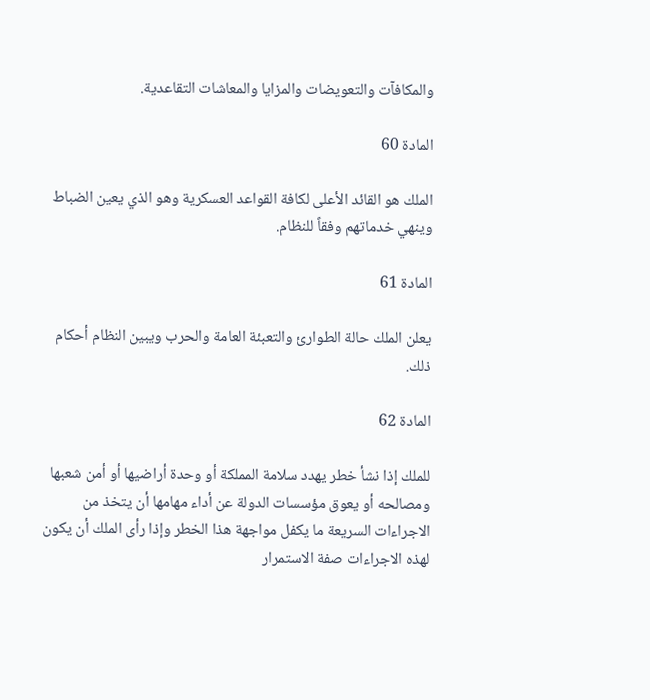والمكافآت والتعويضات والمزايا والمعاشات التقاعدية.

المادة 60

الملك هو القائد الأعلى لكافة القواعد العسكرية وهو الذي يعين الضباط وينهي خدماتهم وفقاً للنظام.

المادة 61

يعلن الملك حالة الطوارئ والتعبئة العامة والحرب ويبين النظام أحكام ذلك.

المادة 62

للملك إذا نشأ خطر يهدد سلامة المملكة أو وحدة أراضيها أو أمن شعبها ومصالحه أو يعوق مؤسسات الدولة عن أداء مهامها أن يتخذ من الاجراءات السريعة ما يكفل مواجهة هذا الخطر وإذا رأى الملك أن يكون لهذه الاجراءات صفة الاستمرار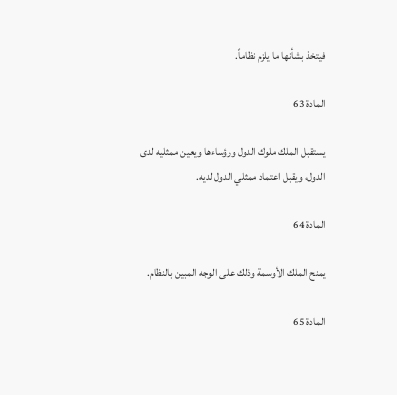فيتخذ بشأنها ما يلزم نظاماً.

المادة 63

يستقبل الملك ملوك الدول ورؤساءها ويعين ممثليه لدى الدول، ويقبل اعتماد ممثلي الدول لديه.

المادة 64

يمنح الملك الأوسمة وذلك على الوجه المبين بالنظام.

المادة 65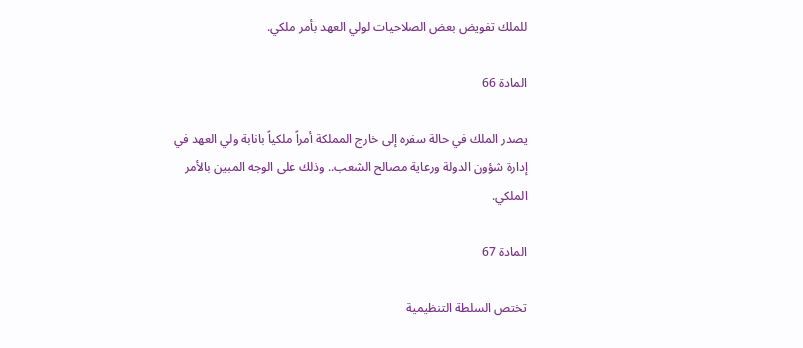للملك تفويض بعض الصلاحيات لولي العهد بأمر ملكي.

المادة 66

يصدر الملك في حالة سفره إلى خارج المملكة أمراً ملكياً بانابة ولي العهد في إدارة شؤون الدولة ورعاية مصالح الشعب.. وذلك على الوجه المبين بالأمر الملكي.

المادة 67

تختص السلطة التنظيمية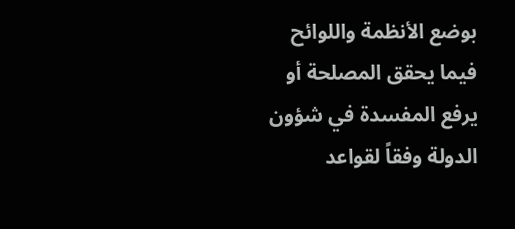بوضع الأنظمة واللوائح فيما يحقق المصلحة أو يرفع المفسدة في شؤون الدولة وفقاً لقواعد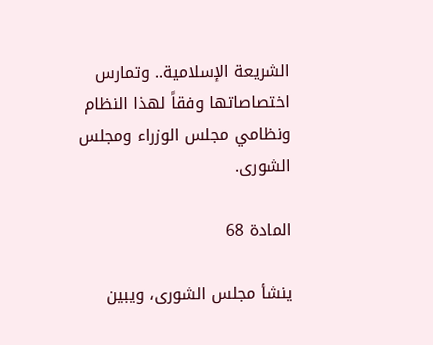الشريعة الإسلامية.. وتمارس اختصاصاتها وفقاً لهذا النظام ونظامي مجلس الوزراء ومجلس الشورى.

المادة 68

ينشأ مجلس الشورى، ويبين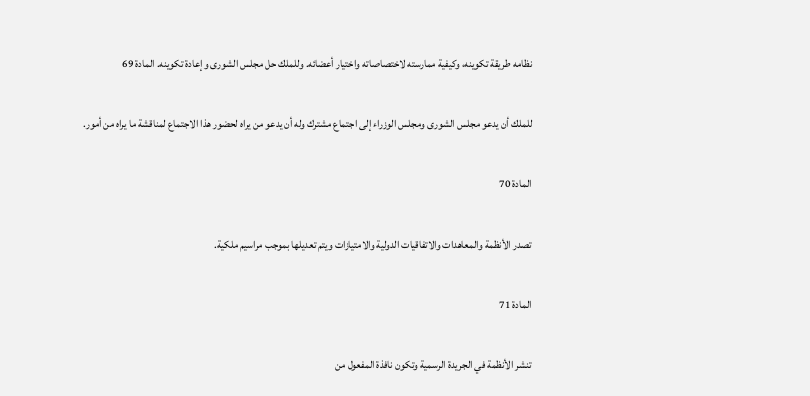نظامه طريقة تكوينه، وكيفية ممارسته لاختصاصاته واختيار أعضائه. وللملك حل مجلس الشورى وإعادة تكوينه. المادة 69

للملك أن يدعو مجلس الشورى ومجلس الوزراء إلى اجتماع مشترك وله أن يدعو من يراه لحضور هذا الاجتماع لمناقشة ما يراه من أمور.

المادة 70

تصدر الأنظمة والمعاهدات والاتفاقيات الدولية والامتيازات ويتم تعديلها بموجب مراسيم ملكية.

المادة 71

تنشر الأنظمة في الجريدة الرسمية وتكون نافذة المفعول من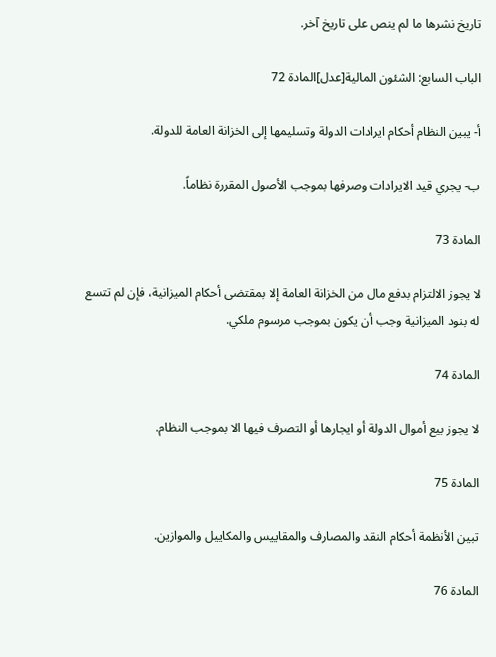تاريخ نشرها ما لم ينص على تاريخ آخر.

الباب السابع: الشئون المالية[عدل]المادة 72

أ‌- يبين النظام أحكام ايرادات الدولة وتسليمها إلى الخزانة العامة للدولة.

ب‌- يجري قيد الايرادات وصرفها بموجب الأصول المقررة نظاماً.

المادة 73

لا يجوز الالتزام بدفع مال من الخزانة العامة إلا بمقتضى أحكام الميزانية، فإن لم تتسع له بنود الميزانية وجب أن يكون بموجب مرسوم ملكي.

المادة 74

لا يجوز بيع أموال الدولة أو ايجارها أو التصرف فيها الا بموجب النظام.

المادة 75

تبين الأنظمة أحكام النقد والمصارف والمقاييس والمكاييل والموازين.

المادة 76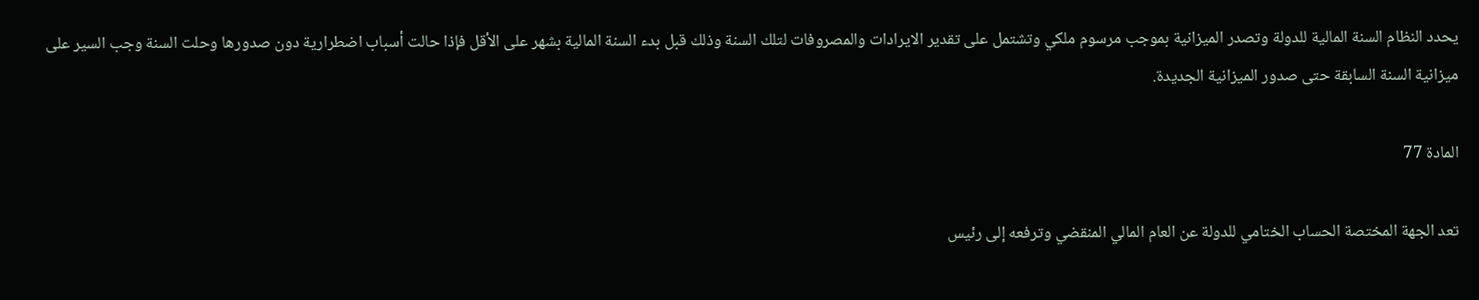يحدد النظام السنة المالية للدولة وتصدر الميزانية بموجب مرسوم ملكي وتشتمل على تقدير الايرادات والمصروفات لتلك السنة وذلك قبل بدء السنة المالية بشهر على الأقل فإذا حالت أسباب اضطرارية دون صدورها وحلت السنة وجب السير على ميزانية السنة السابقة حتى صدور الميزانية الجديدة.

المادة 77

تعد الجهة المختصة الحساب الختامي للدولة عن العام المالي المنقضي وترفعه إلى رئيس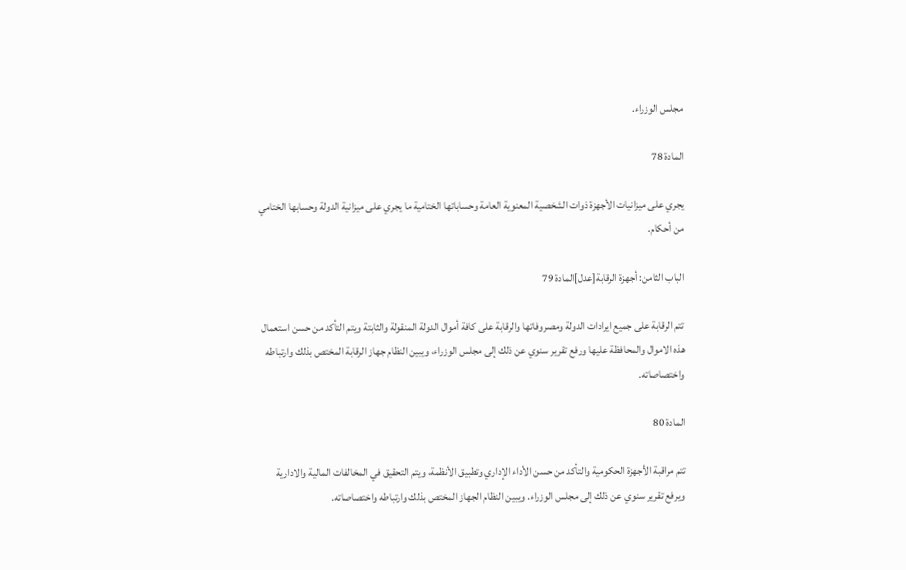مجلس الوزراء.

المادة 78

يجري على ميزانيات الأجهزة ذوات الشخصية المعنوية العامة وحساباتها الختامية ما يجري على ميزانية الدولة وحسابها الختامي من أحكام.

الباب الثامن: أجهزة الرقابة[عدل]المادة 79

تتم الرقابة على جميع ايرادات الدولة ومصروفاتها والرقابة على كافة أموال الدولة المنقولة والثابتة ويتم التأكد من حسن استعمال هذه الاموال والمحافظة عليها ورفع تقرير سنوي عن ذلك إلى مجلس الوزراء، ويبين النظام جهاز الرقابة المختص بذلك وارتباطه واختصاصاته.

المادة 80

تتم مراقبة الأجهزة الحكومية والتأكد من حسن الأداء الإداري وتطبيق الأنظمة، ويتم التحقيق في المخالفات المالية والادارية ويرفع تقرير سنوي عن ذلك إلى مجلس الوزراء. ويبين النظام الجهاز المختص بذلك وارتباطه واختصاصاته.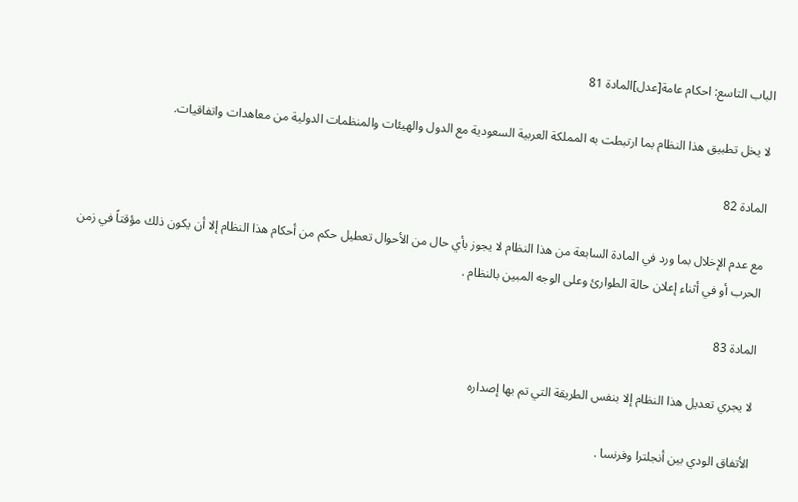الباب التاسع: احكام عامة[عدل]المادة 81

لا يخل تطبيق هذا النظام بما ارتبطت به المملكة العربية السعودية مع الدول والهيئات والمنظمات الدولية من معاهدات واتفاقيات.

المادة 82

مع عدم الإخلال بما ورد في المادة السابعة من هذا النظام لا يجوز بأي حال من الأحوال تعطيل حكم من أحكام هذا النظام إلا أن يكون ذلك مؤقتاً في زمن الحرب أو في أثناء إعلان حالة الطوارئ وعلى الوجه المبين بالنظام .

المادة 83

لا يجري تعديل هذا النظام إلا بنفس الطريقة التي تم بها إصداره

الأتفاق الودي بين أنجلترا وفرنسا .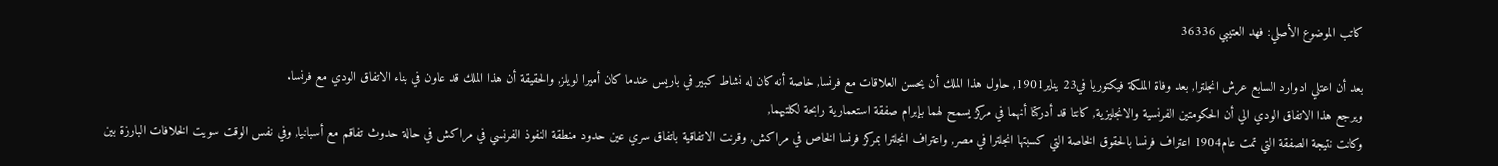كاتب الموضوع الأصلي: فهد العتيبي 36336

بعد أن اعتلي ادوارد السابع عرش انجلترا, بعد وفاة الملكة فيكتوريا في23 يناير1901, حاول هذا الملك أن يحسن العلاقات مع فرنسا, خاصة أنه كان له نشاط كبير في باريس عندما كان أميرا لويلز, والحقيقة أن هذا الملك قد عاون في بناء الاتفاق الودي مع فرنسا.
ويرجع هذا الاتفاق الودي الي أن الحكومتين الفرنسية والانجليزية, كانتا قد أدركتا أنهما في مركز يسمح لهما بإبرام صفقة استعمارية رابحة لكلتيهما,
وكانت نتيجة الصفقة التي تمت عام1904 اعتراف فرنسا بالحقوق الخاصة التي كسبتها انجلترا في مصر, واعتراف انجلترا بمركز فرنسا الخاص في مراكش, وقرنت الاتفاقية باتفاق سري عين حدود منطقة النفوذ الفرنسي في مراكش في حالة حدوث تفاقم مع أسبانيا, وفي نفس الوقت سويت الخلافات البارزة بين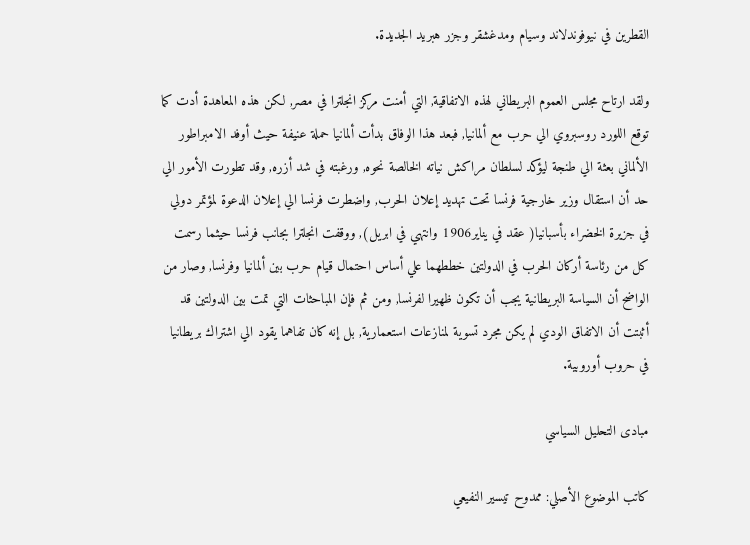القطرين في نيوفوندلاند وسيام ومدغشقر وجزر هبريد الجديدة.

ولقد ارتاح مجلس العموم البريطاني لهذه الاتفاقية, التي أمنت مركز انجلترا في مصر, لكن هذه المعاهدة أدت كما توقع اللورد روسبروي الي حرب مع ألمانيا, فبعد هذا الوفاق بدأت ألمانيا حملة عنيفة حيث أوفد الامبراطور الألماني بعثة الي طنجة ليؤكد لسلطان مراكش نياته الخالصة نحوه, ورغبته في شد أزره, وقد تطورت الأمور الي حد أن استقال وزير خارجية فرنسا تحت تهديد إعلان الحرب, واضطرت فرنسا الي إعلان الدعوة لمؤتمر دولي في جزيرة الخضراء بأسبانيا( عقد في يناير1906 وانتهي في ابريل), ووقفت انجلترا بجانب فرنسا حيثما رسمت كل من رئاسة أركان الحرب في الدولتين خططهما علي أساس احتمال قيام حرب بين ألمانيا وفرنسا, وصار من الواضح أن السياسة البريطانية يجب أن تكون ظهيرا لفرنسا, ومن ثم فإن المباحثات التي تمت بين الدولتين قد أثبتت أن الاتفاق الودي لم يكن مجرد تسوية لمنازعات استعمارية, بل إنه كان تفاهما يقود الي اشتراك بريطانيا في حروب أوروبية.

مبادى التحليل السياسي

كاتب الموضوع الأصلي: ممدوح تيسير النفيعي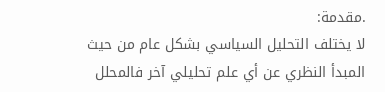.مقدمة:
لا يختلف التحليل السياسي بشكل عام من حيث المبدأ النظري عن أي علم تحليلي آخر فالمحلل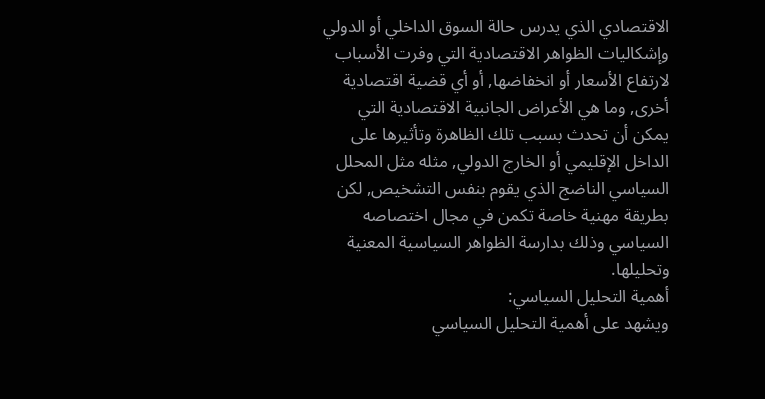الاقتصادي الذي يدرس حالة السوق الداخلي أو الدولي وإشكاليات الظواهر الاقتصادية التي وفرت الأسباب لارتفاع الأسعار أو انخفاضها, أو أي قضية اقتصادية أخرى, وما هي الأعراض الجانبية الاقتصادية التي يمكن أن تحدث بسبب تلك الظاهرة وتأثيرها على الداخل الإقليمي أو الخارج الدولي, مثله مثل المحلل السياسي الناضج الذي يقوم بنفس التشخيص, لكن بطريقة مهنية خاصة تكمن في مجال اختصاصه السياسي وذلك بدارسة الظواهر السياسية المعنية وتحليلها.
أهمية التحليل السياسي:
ويشهد على أهمية التحليل السياسي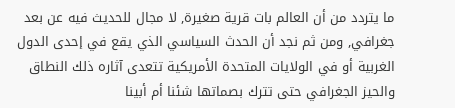ما يتردد من أن العالم بات قرية صغيرة, لا مجال للحديث فيه عن بعد جغرافي, ومن ثم نجد أن الحدث السياسي الذي يقع في إحدى الدول الغربية أو في الولايات المتحدة الأمريكية تتعدى آثاره ذلك النطاق والحيز الجغرافي حتى تترك بصماتها شئنا أم أبينا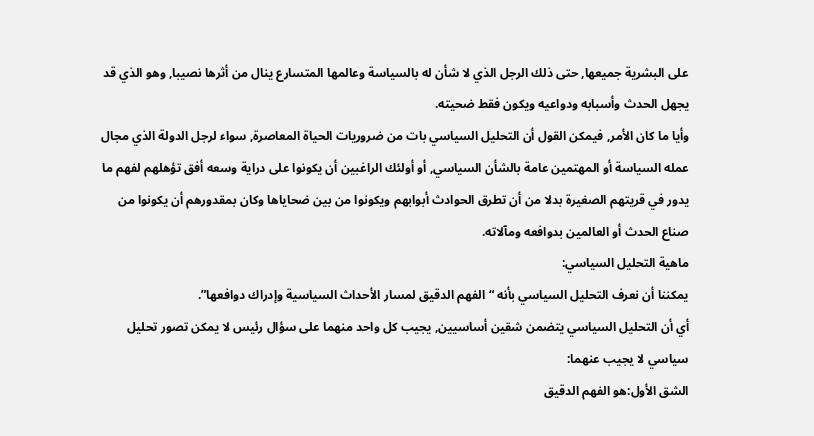على البشرية جميعها, حتى ذلك الرجل الذي لا شأن له بالسياسة وعالمها المتسارع ينال من أثرها نصيبا, وهو الذي قد يجهل الحدث وأسبابه ودواعيه ويكون فقط ضحيته.
وأيا ما كان الأمر, فيمكن القول أن التحليل السياسي بات من ضروريات الحياة المعاصرة, سواء لرجل الدولة الذي مجال عمله السياسة أو المهتمين عامة بالشأن السياسي, أو أولئك الراغبين أن يكونوا على دراية وسعه أفق تؤهلهم لفهم ما يدور في قريتهم الصغيرة بدلا من أن تطرق الحوادث أبوابهم ويكونوا من بين ضحاياها وكان بمقدورهم أن يكونوا من صناع الحدث أو العالمين بدوافعه ومآلاته.
ماهية التحليل السياسي:
يمكننا أن نعرف التحليل السياسي بأنه “الفهم الدقيق لمسار الأحداث السياسية وإدراك دوافعها”.
أي أن التحليل السياسي يتضمن شقين أساسيين, يجيب كل واحد منهما على سؤال رئيس لا يمكن تصور تحليل سياسي لا يجيب عنهما:
الشق الأول:هو الفهم الدقيق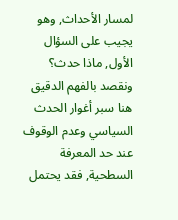لمسار الأحداث, وهو يجيب على السؤال الأول, ماذا حدث؟
ونقصد بالفهم الدقيق هنا سبر أغوار الحدث السياسي وعدم الوقوف عند حد المعرفة السطحية, فقد يحتمل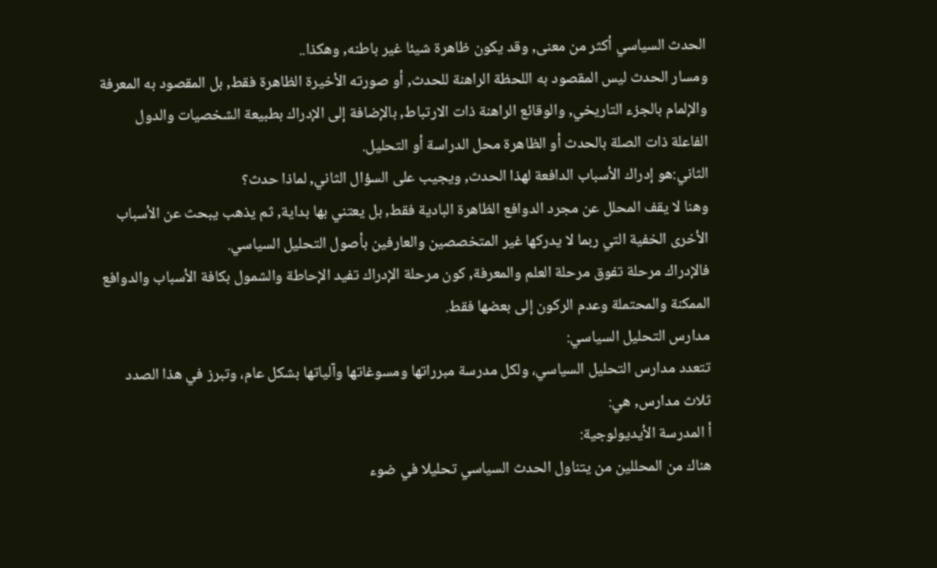الحدث السياسي أكثر من معنى, وقد يكون ظاهرة شيئا غير باطنه, وهكذا..
ومسار الحدث ليس المقصود به اللحظة الراهنة للحدث, أو صورته الأخيرة الظاهرة فقط, بل المقصود به المعرفة والإلمام بالجزء التاريخي, والوقائع الراهنة ذات الارتباط, بالإضافة إلى الإدراك بطبيعة الشخصيات والدول الفاعلة ذات الصلة بالحدث أو الظاهرة محل الدراسة أو التحليل.
الثاني:هو إدراك الأسباب الدافعة لهذا الحدث, ويجيب على السؤال الثاني, لماذا حدث؟
وهنا لا يقف المحلل عن مجرد الدوافع الظاهرة البادية فقط, بل يعتني بها بداية, ثم يذهب يبحث عن الأسباب الأخرى الخفية التي ربما لا يدركها غير المتخصصين والعارفين بأصول التحليل السياسي.
فالإدراك مرحلة تفوق مرحلة العلم والمعرفة, كون مرحلة الإدراك تفيد الإحاطة والشمول بكافة الأسباب والدوافع الممكنة والمحتملة وعدم الركون إلى بعضها فقط.
مدارس التحليل السياسي:
تتعدد مدارس التحليل السياسي، ولكل مدرسة مبرراتها ومسوغاتها وآلياتها بشكل عام، وتبرز في هذا الصدد ثلاث مدارس, هي:
أ المدرسة الأيديولوجية:
هناك من المحللين من يتناول الحدث السياسي تحليلا في ضوء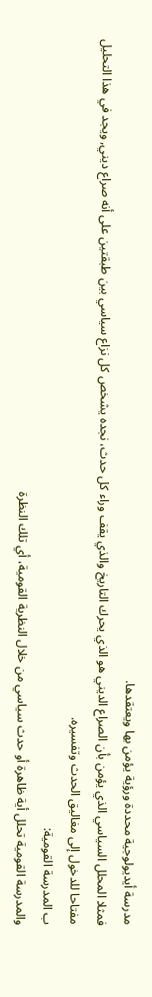مدرسة أيديولوجية محددة ورؤية يؤمن بها ويعتقدها.
فمثلا المحلل السياسي الذي يؤمن بأن الصراع الديني هو الذي يحرك التاريخ والذي يقف وراء كل حدث، نجده يشخص كل نزاع سياسي بين طبقتين على أنه صراع ديني, ويجد في هذا التحليل مفتاحا للدخول إلى مغاليق الحدث وتفسيره.
ب المدرسة القومية:
والمدرسة القومية تحلل أية ظاهرة أو حدث سياسي من خلال النظرية القومية، أي تلك النظرة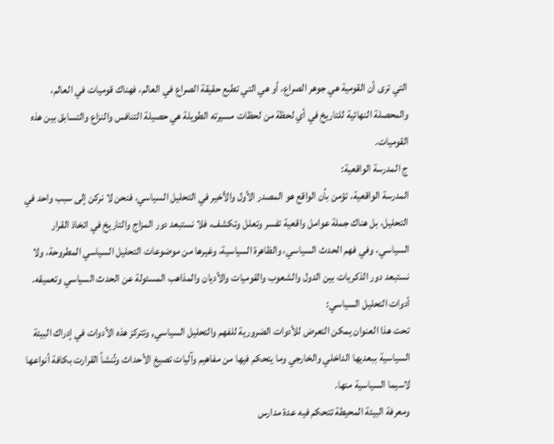التي ترى أن القومية هي جوهر الصراع، أو هي التي تطبع حقيقة الصراع في العالم، فهناك قوميات في العالم، والمحصلة النهائية للتاريخ في أي لحظة من لحظات مسيرته الطويلة هي حصيلة التنافس والنزاع والتسابق بين هذه القوميات.
ج المدرسة الواقعية:
المدرسة الواقعية، تؤمن بأن الواقع هو المصدر الأول والأخير في التحليل السياسي، فنحن لا نركن إلى سبب واحد في التحليل، بل هناك جملة عوامل واقعية تفسر وتعلل وتكشف، فلا نستبعد دور المزاج والتاريخ في اتخاذ القرار السياسي، وفي فهم الحدث السياسي، والظاهرة السياسية، وغيرها من موضوعات التحليل السياسي المطروحة، ولا نستبعد دور الذكريات بين الدول والشعوب والقوميات والأديان والمذاهب المسئولة عن الحدث السياسي وتعميقه.
أدوات التحليل السياسي:
تحت هذا العنوان يمكن التعرض للأدوات الضرورية للفهم والتحليل السياسي, وتتركز هذه الأدوات في إدراك البيئة السياسية ببعديها الداخلي والخارجي وما يتحكم فيها من مفاهيم وآليات تصيغ الأحداث وتُنشأ القرارت بكافة أنواعها لاسيما السياسية منها.
ومعرفة البيئة المحيطة تتحكم فيه عدة مدارس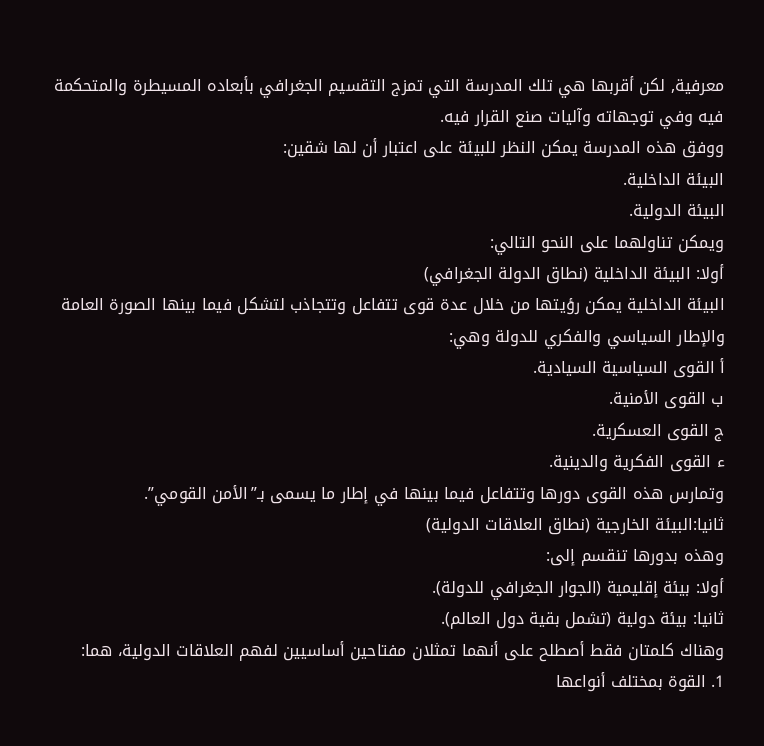معرفية, لكن أقربها هي تلك المدرسة التي تمزج التقسيم الجغرافي بأبعاده المسيطرة والمتحكمة فيه وفي توجهاته وآليات صنع القرار فيه.
ووفق هذه المدرسة يمكن النظر للبيئة على اعتبار أن لها شقين:
البيئة الداخلية.
البيئة الدولية.
ويمكن تناولهما على النحو التالي:
أولا: البيئة الداخلية (نطاق الدولة الجغرافي)
البيئة الداخلية يمكن رؤيتها من خلال عدة قوى تتفاعل وتتجاذب لتشكل فيما بينها الصورة العامة والإطار السياسي والفكري للدولة وهي:
أ القوى السياسية السيادية.
ب القوى الأمنية.
ج القوى العسكرية.
ء القوى الفكرية والدينية.
وتمارس هذه القوى دورها وتتفاعل فيما بينها في إطار ما يسمى بـ”الأمن القومي”.
ثانيا:البيئة الخارجية (نطاق العلاقات الدولية)
وهذه بدورها تنقسم إلى:
أولا: بيئة إقليمية (الجوار الجغرافي للدولة).
ثانيا: بيئة دولية (تشمل بقية دول العالم).
وهناك كلمتان فقط أصطلح على أنهما تمثلان مفتاحين أساسيين لفهم العلاقات الدولية، هما:
1. القوة بمختلف أنواعها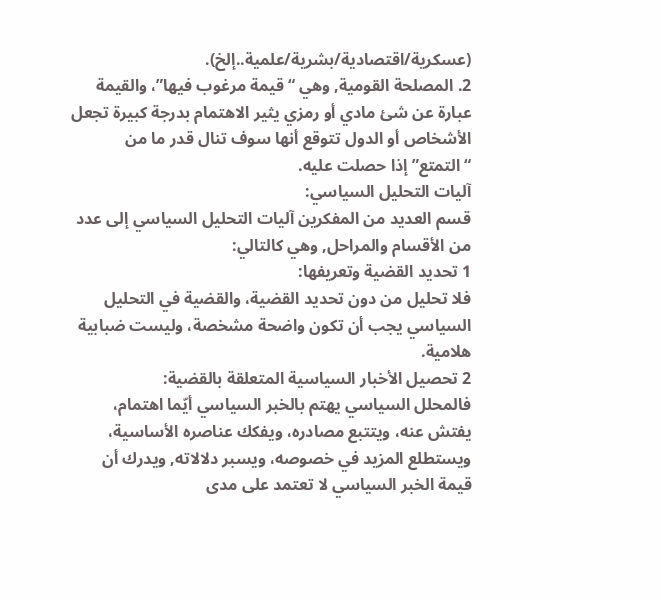(عسكرية/اقتصادية/بشرية/علمية..إلخ).
2. المصلحة القومية, وهي “قيمة مرغوب فيها”، والقيمة عبارة عن شئ مادي أو رمزي يثير الاهتمام بدرجة كبيرة تجعل الأشخاص أو الدول تتوقع أنها سوف تنال قدر ما من “التمتع” إذا حصلت عليه.
آليات التحليل السياسي:
قسم العديد من المفكرين آليات التحليل السياسي إلى عدد من الأقسام والمراحل, وهي كالتالي:
1 تحديد القضية وتعريفها:
فلا تحليل من دون تحديد القضية، والقضية في التحليل السياسي يجب أن تكون واضحة مشخصة، وليست ضبابية هلامية.
2 تحصيل الأخبار السياسية المتعلقة بالقضية:
فالمحلل السياسي يهتم بالخبر السياسي أيّما اهتمام، يفتش عنه، ويتتبع مصادره، ويفكك عناصره الأساسية، ويستطلع المزيد في خصوصه، ويسبر دلالاته, ويدرك أن قيمة الخبر السياسي لا تعتمد على مدى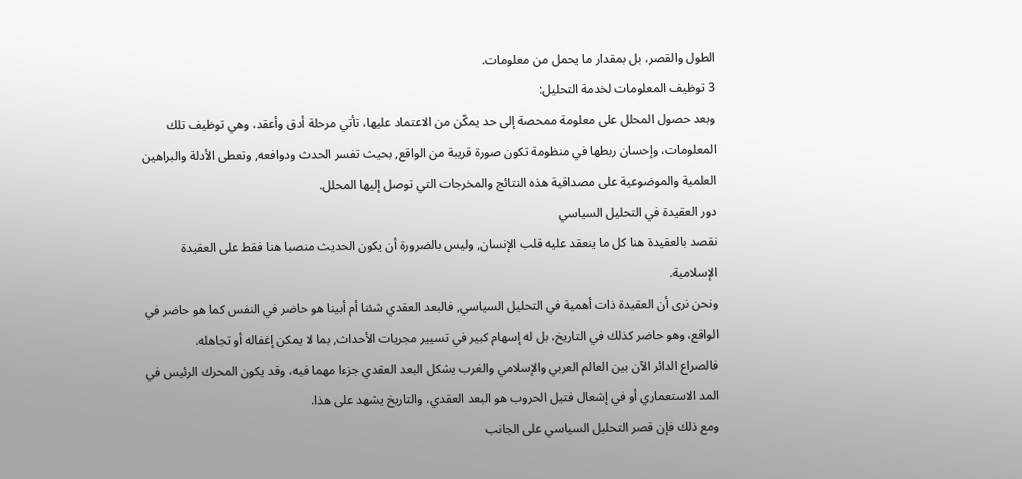الطول والقصر، بل بمقدار ما يحمل من معلومات.
3 توظيف المعلومات لخدمة التحليل:
وبعد حصول المحلل على معلومة ممحصة إلى حد يمكّن من الاعتماد عليها، تأتي مرحلة أدق وأعقد، وهي توظيف تلك المعلومات، وإحسان ربطها في منظومة تكون صورة قريبة من الواقع, بحيث تفسر الحدث ودوافعه, وتعطى الأدلة والبراهين العلمية والموضوعية على مصداقية هذه النتائج والمخرجات التي توصل إليها المحلل.
دور العقيدة في التحليل السياسي
نقصد بالعقيدة هنا كل ما ينعقد عليه قلب الإنسان, وليس بالضرورة أن يكون الحديث منصبا هنا فقط على العقيدة الإسلامية.
ونحن نرى أن العقيدة ذات أهمية في التحليل السياسي, فالبعد العقدي شئنا أم أبينا هو حاضر في النفس كما هو حاضر في الواقع، وهو حاضر كذلك في التاريخ، بل له إسهام كبير في تسيير مجريات الأحداث, بما لا يمكن إغفاله أو تجاهله.
فالصراع الدائر الآن بين العالم العربي والإسلامي والغرب يشكل البعد العقدي جزءا مهما فيه، وقد يكون المحرك الرئيس في المد الاستعماري أو في إشعال فتيل الحروب هو البعد العقدي، والتاريخ يشهد على هذا.
ومع ذلك فإن قصر التحليل السياسي على الجانب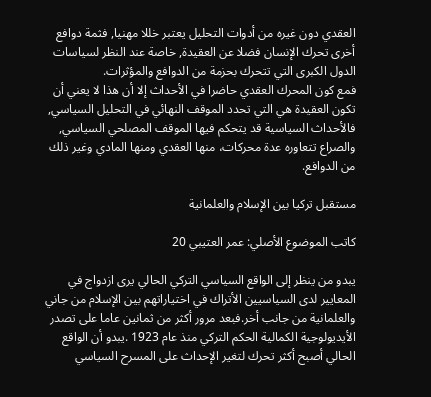العقدي دون غيره من أدوات التحليل يعتبر خللا مهنيا, فثمة دوافع أخرى تحرك الإنسان فضلا عن العقيدة, خاصة عند النظر لسياسات الدول الكبرى التي تتحرك بحزمة من الدوافع والمؤثرات.
فمع كون المحرك العقدي حاضرا في الأحداث إلا أن هذا لا يعني أن تكون العقيدة هي التي تحدد الموقف النهائي في التحليل السياسي, فالأحداث السياسية قد يتحكم فيها الموقف المصلحي السياسي, والصراع تتعاوره عدة محركات، منها العقدي ومنها المادي وغير ذلك من الدوافع.

مستقبل تركيا بين الإسلام والعلمانية

كاتب الموضوع الأصلي: عمر العتيبي 20

يبدو من ينظر إلى الواقع السياسي التركي الحالي يرى ازدواج في المعايير لدى السياسيين الأتراك في اختياراتهم بين الإسلام من جاني والعلمانية من جانب أخر.فبعد مرور أكثر من ثمانين عاما على تصدر الأيديولوجية الكمالية الحكم التركي منذ عام 1923 .يبدو أن الواقع الحالي أصبح أكثر تحرك لتغير الإحداث على المسرح السياسي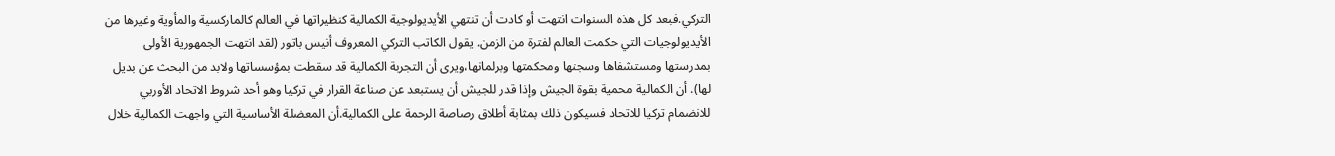التركي.فبعد كل هذه السنوات انتهت أو كادت أن تنتهي الأيديولوجية الكمالية كنظيراتها في العالم كالماركسية والمأوية وغيرها من الأيديولوجيات التي حكمت العالم لفترة من الزمن. يقول الكاتب التركي المعروف أنيس باتور (لقد انتهت الجمهورية الأولى بمدرستها ومستشفاها وسجنها ومحكمتها وبرلمانها،ويرى أن التجربة الكمالية قد سقطت بمؤسساتها ولابد من البحث عن بديل لها). أن الكمالية محمية بقوة الجيش وإذا قدر للجيش أن يستبعد عن صناعة القرار في تركيا وهو أحد شروط الاتحاد الأوربي للانضمام تركيا للاتحاد فسيكون ذلك بمثابة أطلاق رصاصة الرحمة على الكمالية.أن المعضلة الأساسية التي واجهت الكمالية خلال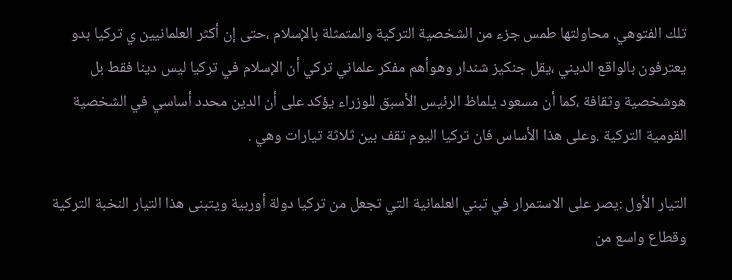تلك الفتوهي. محاولتها طمس جزء من الشخصية التركية والمتمثلة بالإسلام ،حتى إن أكثر العلمانيين ي تركيا بدو يعترفون بالواقع الديني ،يقل جنكيز شندار وهوأهم مفكر علماني تركي أن الإسلام في تركيا ليس دينا فقط بل هوشخصية وثقافة ،كما أن مسعود يلماظ الرئيس الأسبق للوزراء يؤكد على أن الدين محدد أساسي في الشخصية القومية التركية .وعلى هذا الأساس فان تركيا اليوم تقف بين ثلاثة تيارات وهي .

التيار الأول :يصر على الاستمرار في تبني العلمانية التي تجعل من تركيا دولة أوربية ويتبنى هذا التيار النخبة التركية وقطاع واسع من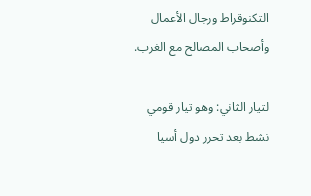التكنوقراط ورجال الأعمال وأصحاب المصالح مع الغرب.

لتيار الثاني: وهو تيار قومي نشط بعد تحرر دول أسيا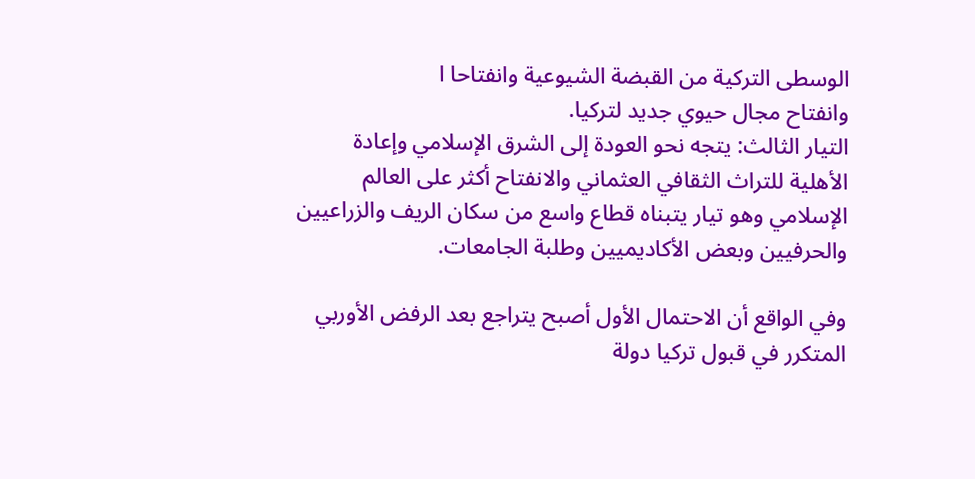الوسطى التركية من القبضة الشيوعية وانفتاحا ا
وانفتاح مجال حيوي جديد لتركيا.
التيار الثالث: يتجه نحو العودة إلى الشرق الإسلامي وإعادة الأهلية للتراث الثقافي العثماني والانفتاح أكثر على العالم الإسلامي وهو تيار يتبناه قطاع واسع من سكان الريف والزراعيين والحرفيين وبعض الأكاديميين وطلبة الجامعات.

وفي الواقع أن الاحتمال الأول أصبح يتراجع بعد الرفض الأوربي المتكرر في قبول تركيا دولة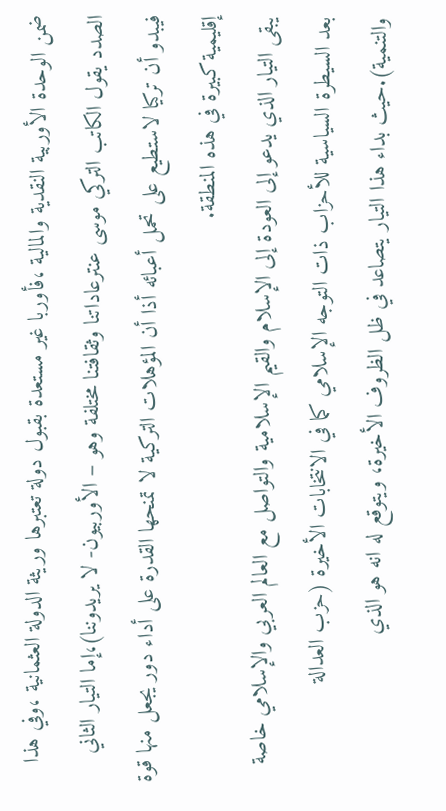ضمن الوحدة الأوربية النقدية والمالية ،فأوربا غير مستعدة بقبول دولة تعتبرها وريثة الدولة العثمانية ،وفي هذا الصدد يقول الكاتب التركي موسى عنترعاداتنا وثقافتنا مختلفة وهو – الأوربيون- لا يريدوننا)،إما التيار الثاني فيبدو أن تركيا لاستطيع على تحمل أعبائه أذا أن المؤهلات التركية لا تمنحها القدرة على أداء دور يجعل منها قوة إقليمية كبيرة في هذه المنطقة.
يبقى التيار الذي يدعو إلى العودة إلى الإسلام والقيم الإسلامية والتواصل مع العالم العربي والإسلامي خاصة بعد السيطرة السياسية للأحزاب ذات التوجه الإسلامي كما في الانتخابات الأخيرة (حزب العدالة والتنمية).حيث بداء هذا التيار يتصاعد في ظل الظروف الأخيرة، ويتوقع له انه هو الذي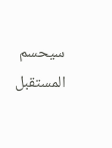سيحسم المستقبل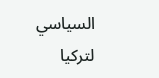السياسي لتركيا